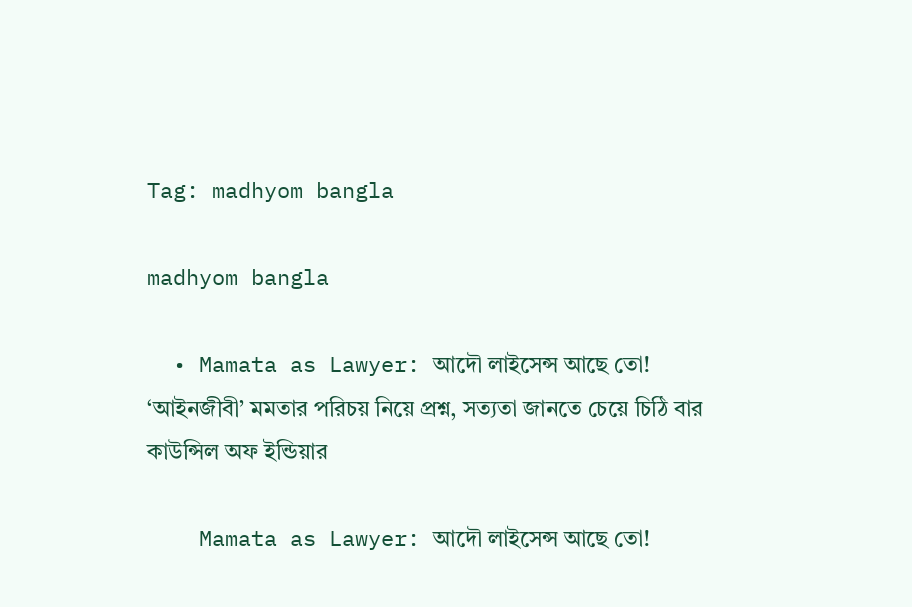Tag: madhyom bangla

madhyom bangla

  • Mamata as Lawyer: আদৌ লাইসেন্স আছে তো! ‘আইনজীবী’ মমতার পরিচয় নিয়ে প্রশ্ন, সত্যতা জানতে চেয়ে চিঠি বার কাউন্সিল অফ ইন্ডিয়ার

    Mamata as Lawyer: আদৌ লাইসেন্স আছে তো!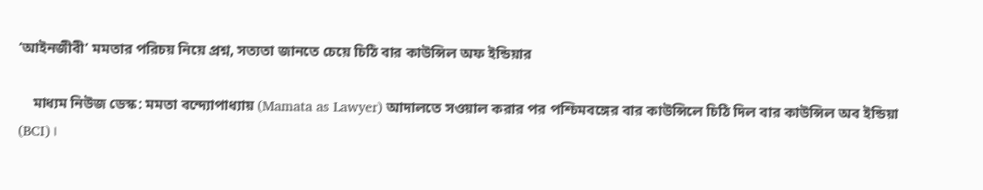‘আইনজীবী’ মমতার পরিচয় নিয়ে প্রশ্ন, সত্যতা জানতে চেয়ে চিঠি বার কাউন্সিল অফ ইন্ডিয়ার

    মাধ্যম নিউজ ডেস্ক: মমতা বন্দ্যোপাধ্যায় (Mamata as Lawyer) আদালতে সওয়াল করার পর পশ্চিমবঙ্গের বার কাউন্সিলে চিঠি দিল বার কাউন্সিল অব ইন্ডিয়া (BCI)।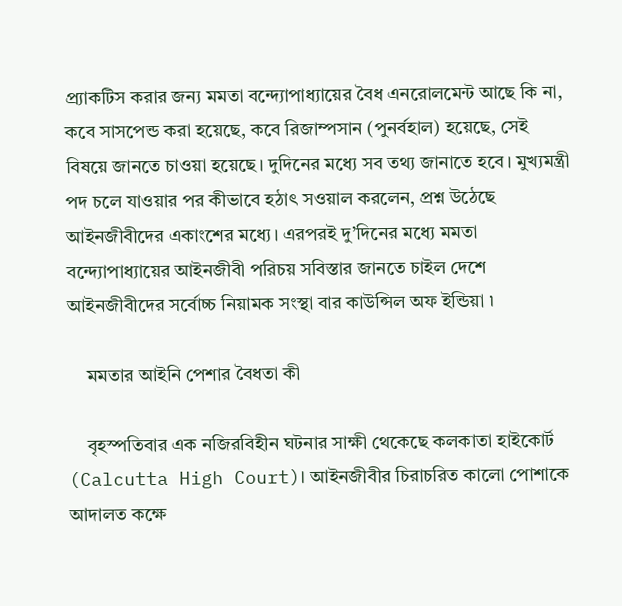প্র্যাকটিস করার জন্য মমতা বন্দ্যোপাধ্যায়ের বৈধ এনরোলমেন্ট আছে কি না, কবে সাসপেন্ড করা হয়েছে, কবে রিজাম্পসান (পুনর্বহাল) হয়েছে, সেই বিষয়ে জানতে চাওয়া হয়েছে। দুদিনের মধ্যে সব তথ্য জানাতে হবে। মুখ্যমন্ত্রী পদ চলে যাওয়ার পর কীভাবে হঠাৎ সওয়াল করলেন, প্রশ্ন উঠেছে আইনজীবীদের একাংশের মধ্যে। এরপরই দু’দিনের মধ্যে মমতা বন্দ্যোপাধ্যায়ের আইনজীবী পরিচয় সবিস্তার জানতে চাইল দেশে আইনজীবীদের সর্বোচ্চ নিয়ামক সংস্থা বার কাউন্সিল অফ ইন্ডিয়া ৷

    মমতার আইনি পেশার বৈধতা কী

    বৃহস্পতিবার এক নজিরবিহীন ঘটনার সাক্ষী থেকেছে কলকাতা হাইকোর্ট (Calcutta High Court)। আইনজীবীর চিরাচরিত কালো পোশাকে আদালত কক্ষে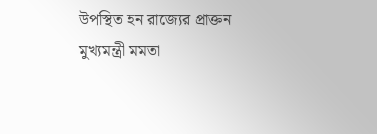উপস্থিত হন রাজ্যের প্রাক্তন মুখ্যমন্ত্রী মমতা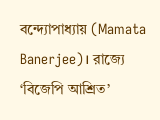বন্দ্যোপাধ্যায় (Mamata Banerjee)। রাজ্যে ‘বিজেপি আশ্রিত’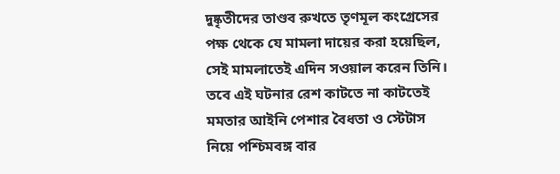দুষ্কৃতীদের তাণ্ডব রুখতে তৃণমূল কংগ্রেসের পক্ষ থেকে যে মামলা দায়ের করা হয়েছিল, সেই মামলাতেই এদিন সওয়াল করেন তিনি। তবে এই ঘটনার রেশ কাটতে না কাটতেই মমতার আইনি পেশার বৈধতা ও স্টেটাস নিয়ে পশ্চিমবঙ্গ বার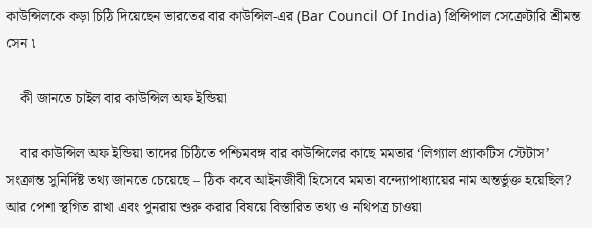কাউন্সিলকে কড়া চিঠি দিয়েছেন ভারতের বার কাউন্সিল-এর (Bar Council Of India) প্রিন্সিপাল সেক্রেটারি শ্রীমন্ত সেন ৷

    কী জানতে চাইল বার কাউন্সিল অফ ইন্ডিয়া

    বার কাউন্সিল অফ ইন্ডিয়া তাদের চিঠিতে পশ্চিমবঙ্গ বার কাউন্সিলের কাছে মমতার ‘লিগ্যাল প্র্যাকটিস স্টেটাস’ সংক্রান্ত সুনির্দিষ্ট তথ্য জানতে চেয়েছে – ঠিক কবে আইনজীবী হিসেবে মমতা বন্দ্যোপাধ্যায়ের নাম অন্তর্ভুক্ত হয়েছিল? আর পেশা স্থগিত রাখা এবং পুনরায় শুরু করার বিষয়ে বিস্তারিত তথ্য ও নথিপত্র চাওয়া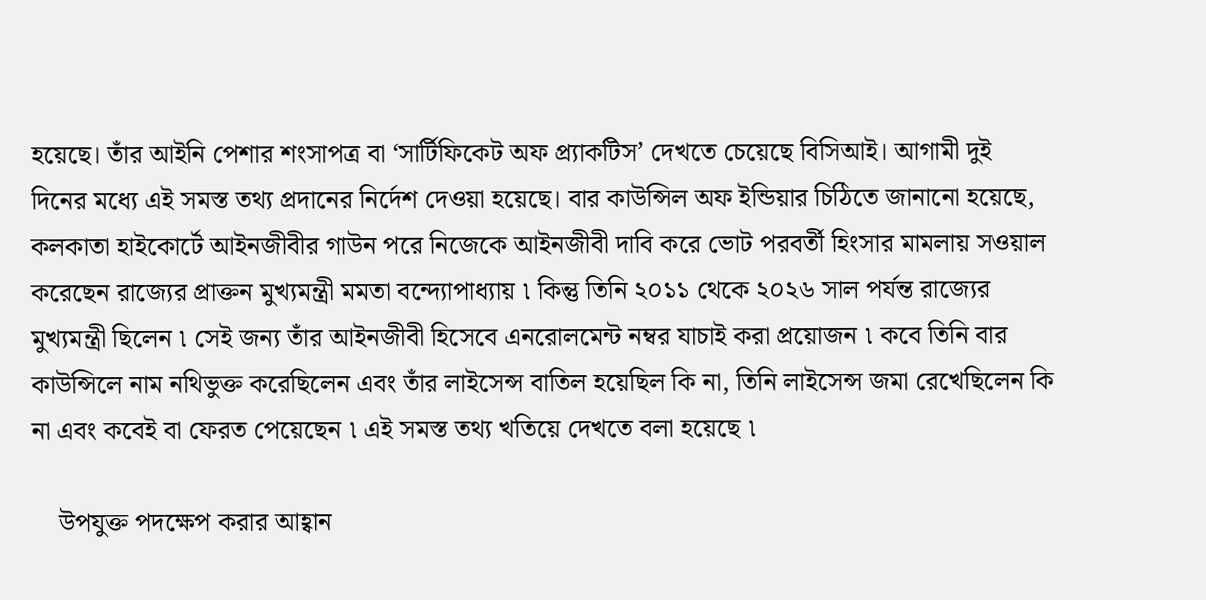হয়েছে। তাঁর আইনি পেশার শংসাপত্র বা ‘সার্টিফিকেট অফ প্র্যাকটিস’ দেখতে চেয়েছে বিসিআই। আগামী দুই দিনের মধ্যে এই সমস্ত তথ্য প্রদানের নির্দেশ দেওয়া হয়েছে। বার কাউন্সিল অফ ইন্ডিয়ার চিঠিতে জানানো হয়েছে, কলকাতা হাইকোর্টে আইনজীবীর গাউন পরে নিজেকে আইনজীবী দাবি করে ভোট পরবর্তী হিংসার মামলায় সওয়াল করেছেন রাজ্যের প্রাক্তন মুখ্যমন্ত্রী মমতা বন্দ্যোপাধ্যায় ৷ কিন্তু তিনি ২০১১ থেকে ২০২৬ সাল পর্যন্ত রাজ্যের মুখ্যমন্ত্রী ছিলেন ৷ সেই জন্য তাঁর আইনজীবী হিসেবে এনরোলমেন্ট নম্বর যাচাই করা প্রয়োজন ৷ কবে তিনি বার কাউন্সিলে নাম নথিভুক্ত করেছিলেন এবং তাঁর লাইসেন্স বাতিল হয়েছিল কি না, তিনি লাইসেন্স জমা রেখেছিলেন কি না এবং কবেই বা ফেরত পেয়েছেন ৷ এই সমস্ত তথ্য খতিয়ে দেখতে বলা হয়েছে ৷

    উপযুক্ত পদক্ষেপ করার আহ্বান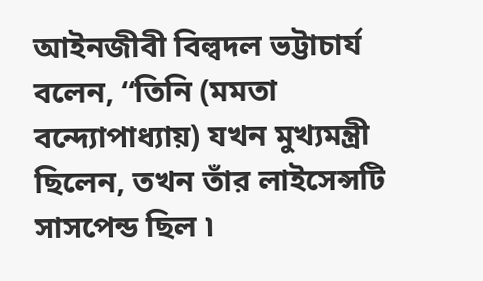আইনজীবী বিল্বদল ভট্টাচার্য বলেন, ‘‘তিনি (মমতা বন্দ্যোপাধ্যায়) যখন মুখ্যমন্ত্রী ছিলেন, তখন তাঁর লাইসেন্সটি সাসপেন্ড ছিল ৷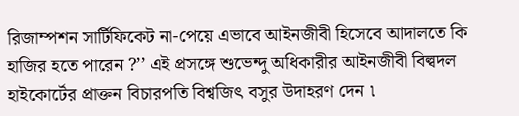রিজাম্পশন সার্টিফিকেট না-পেয়ে এভাবে আইনজীবী হিসেবে আদালতে কি হাজির হতে পারেন ?’’ এই প্রসঙ্গে শুভেন্দু অধিকারীর আইনজীবী বিল্বদল হাইকোর্টের প্রাক্তন বিচারপতি বিশ্বজিৎ বসুর উদাহরণ দেন ৷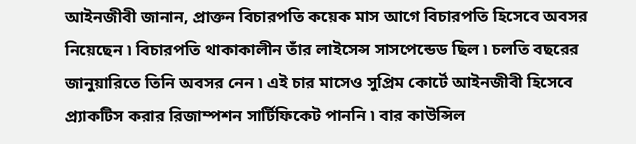আইনজীবী জানান, প্রাক্তন বিচারপতি কয়েক মাস আগে বিচারপতি হিসেবে অবসর নিয়েছেন ৷ বিচারপতি থাকাকালীন তাঁর লাইসেন্স সাসপেন্ডেড ছিল ৷ চলতি বছরের জানুয়ারিতে তিনি অবসর নেন ৷ এই চার মাসেও সুপ্রিম কোর্টে আইনজীবী হিসেবে প্র্যাকটিস করার রিজাম্পশন সার্টিফিকেট পাননি ৷ বার কাউন্সিল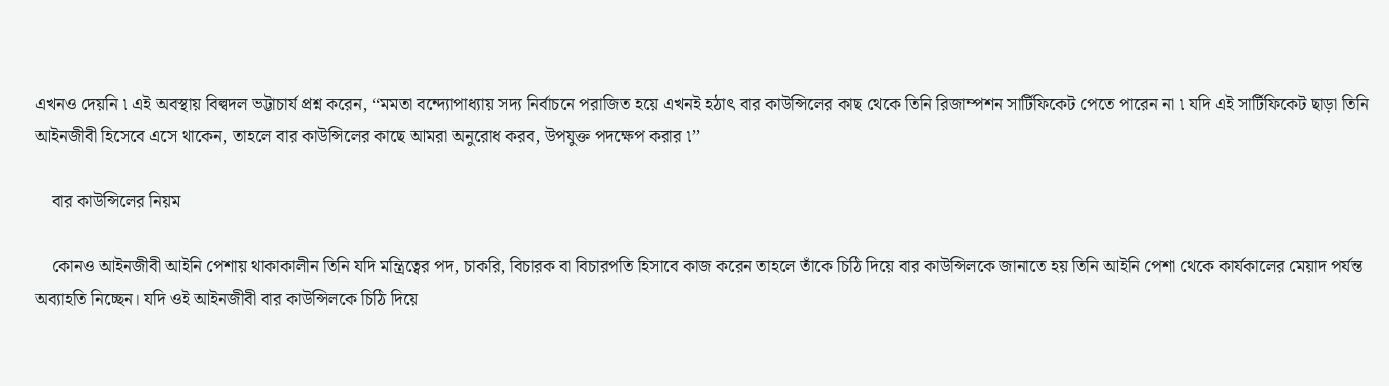এখনও দেয়নি ৷ এই অবস্থায় বিল্বদল ভট্টাচার্য প্রশ্ন করেন, ‘‘মমতা বন্দ্যোপাধ্যায় সদ্য নির্বাচনে পরাজিত হয়ে এখনই হঠাৎ বার কাউন্সিলের কাছ থেকে তিনি রিজাম্পশন সার্টিফিকেট পেতে পারেন না ৷ যদি এই সার্টিফিকেট ছাড়া তিনি আইনজীবী হিসেবে এসে থাকেন, তাহলে বার কাউন্সিলের কাছে আমরা অনুরোধ করব, উপযুক্ত পদক্ষেপ করার ৷’’

    বার কাউন্সিলের নিয়ম

    কোনও আইনজীবী আইনি পেশায় থাকাকালীন তিনি যদি মন্ত্রিত্বের পদ, চাকরি, বিচারক বা বিচারপতি হিসাবে কাজ করেন তাহলে তাঁকে চিঠি দিয়ে বার কাউন্সিলকে জানাতে হয় তিনি আইনি পেশা থেকে কার্যকালের মেয়াদ পর্যন্ত অব্যাহতি নিচ্ছেন। যদি ওই আইনজীবী বার কাউন্সিলকে চিঠি দিয়ে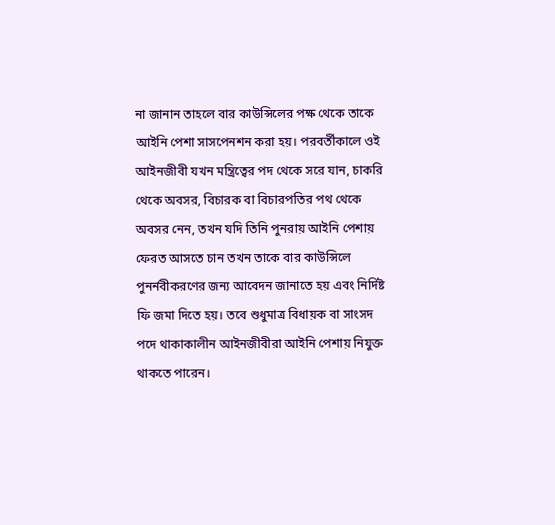না জানান তাহলে বার কাউন্সিলের পক্ষ থেকে তাকে আইনি পেশা সাসপেনশন করা হয়। পরবর্তীকালে ওই আইনজীবী যখন মন্ত্রিত্বের পদ থেকে সরে যান, চাকরি থেকে অবসর, বিচারক বা বিচারপতির পথ থেকে অবসর নেন, তখন যদি তিনি পুনরায় আইনি পেশায় ফেরত আসতে চান তখন তাকে বার কাউন্সিলে পুনর্নবীকরণের জন্য আবেদন জানাতে হয় এবং নির্দিষ্ট ফি জমা দিতে হয়। তবে শুধুমাত্র বিধায়ক বা সাংসদ পদে থাকাকালীন আইনজীবীরা আইনি পেশায় নিযুক্ত থাকতে পারেন।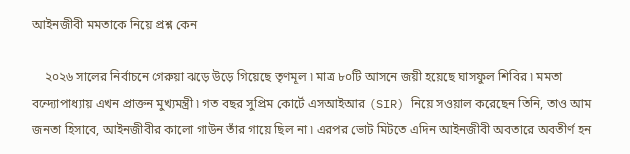আইনজীবী মমতাকে নিয়ে প্রশ্ন কেন

    ২০২৬ সালের নির্বাচনে গেরুয়া ঝড়ে উড়ে গিয়েছে তৃণমূল ৷ মাত্র ৮০টি আসনে জয়ী হয়েছে ঘাসফুল শিবির ৷ মমতা বন্দ্যোপাধ্যায় এখন প্রাক্তন মুখ্যমন্ত্রী ৷ গত বছর সুপ্রিম কোর্টে এসআইআর (SIR) নিয়ে সওয়াল করেছেন তিনি, তাও আম জনতা হিসাবে, আইনজীবীর কালো গাউন তাঁর গায়ে ছিল না ৷ এরপর ভোট মিটতে এদিন আইনজীবী অবতারে অবতীর্ণ হন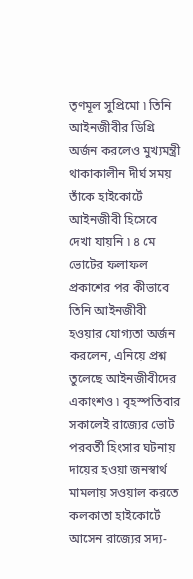তৃণমূল সুপ্রিমো ৷ তিনি আইনজীবীর ডিগ্রি অর্জন করলেও মুখ্যমন্ত্রী থাকাকালীন দীর্ঘ সময় তাঁকে হাইকোর্টে আইনজীবী হিসেবে দেখা যায়নি ৷ ৪ মে ভোটের ফলাফল প্রকাশের পর কীভাবে তিনি আইনজীবী হওয়ার যোগ্যতা অর্জন করলেন, এনিয়ে প্রশ্ন তুলেছে আইনজীবীদের একাংশও ৷ বৃহস্পতিবার সকালেই রাজ্যের ভোট পরবর্তী হিংসার ঘটনায় দায়ের হওয়া জনস্বার্থ মামলায় সওয়াল করতে কলকাতা হাইকোর্টে আসেন রাজ্যের সদ্য-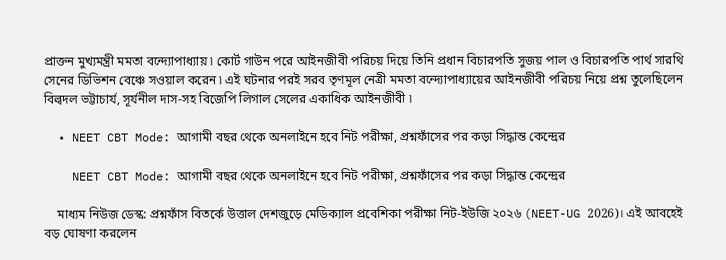প্রাক্তন মুখ্যমন্ত্রী মমতা বন্দ্যোপাধ্যায় ৷ কোর্ট গাউন পরে আইনজীবী পরিচয় দিয়ে তিনি প্রধান বিচারপতি সুজয় পাল ও বিচারপতি পার্থ সারথি সেনের ডিভিশন বেঞ্চে সওয়াল করেন ৷ এই ঘটনার পরই সরব তৃণমূল নেত্রী মমতা বন্দ্যোপাধ্যায়ের আইনজীবী পরিচয় নিয়ে প্রশ্ন তুলেছিলেন বিল্বদল ভট্টাচার্য, সূর্যনীল দাস-সহ বিজেপি লিগাল সেলের একাধিক আইনজীবী ৷

  • NEET CBT Mode: আগামী বছর থেকে অনলাইনে হবে নিট পরীক্ষা, প্রশ্নফাঁসের পর কড়া সিদ্ধান্ত কেন্দ্রের

    NEET CBT Mode: আগামী বছর থেকে অনলাইনে হবে নিট পরীক্ষা, প্রশ্নফাঁসের পর কড়া সিদ্ধান্ত কেন্দ্রের

    মাধ্যম নিউজ ডেস্ক: প্রশ্নফাঁস বিতর্কে উত্তাল দেশজুড়ে মেডিক্যাল প্রবেশিকা পরীক্ষা নিট-ইউজি ২০২৬ (NEET-UG 2026)। এই আবহেই বড় ঘোষণা করলেন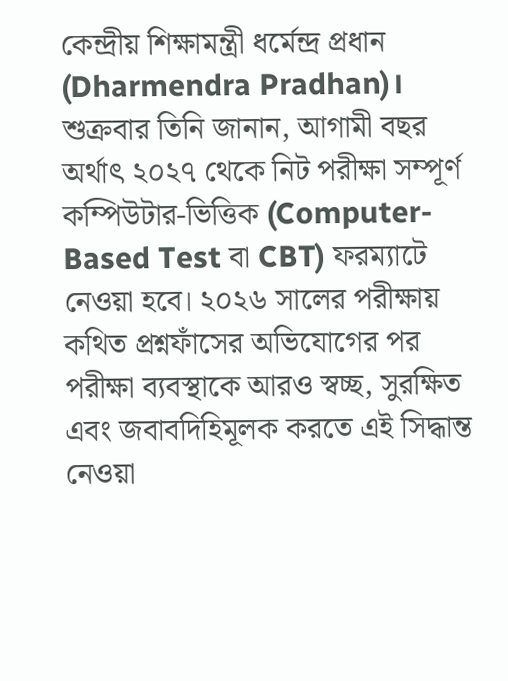কেন্দ্রীয় শিক্ষামন্ত্রী ধর্মেন্দ্র প্রধান (Dharmendra Pradhan)। শুক্রবার তিনি জানান, আগামী বছর অর্থাৎ ২০২৭ থেকে নিট পরীক্ষা সম্পূর্ণ কম্পিউটার-ভিত্তিক (Computer-Based Test বা CBT) ফরম্যাটে নেওয়া হবে। ২০২৬ সালের পরীক্ষায় কথিত প্রশ্নফাঁসের অভিযোগের পর পরীক্ষা ব্যবস্থাকে আরও স্বচ্ছ, সুরক্ষিত এবং জবাবদিহিমূলক করতে এই সিদ্ধান্ত নেওয়া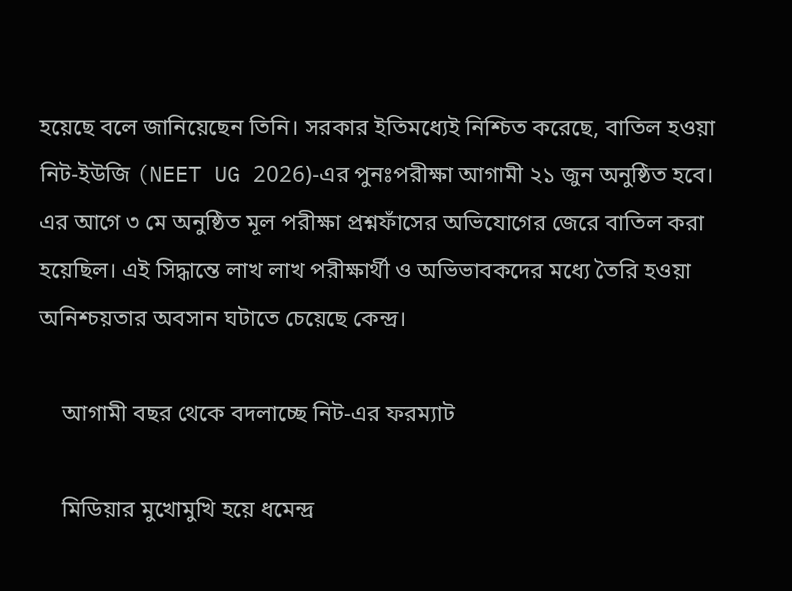হয়েছে বলে জানিয়েছেন তিনি। সরকার ইতিমধ্যেই নিশ্চিত করেছে, বাতিল হওয়া নিট-ইউজি (NEET UG 2026)-এর পুনঃপরীক্ষা আগামী ২১ জুন অনুষ্ঠিত হবে। এর আগে ৩ মে অনুষ্ঠিত মূল পরীক্ষা প্রশ্নফাঁসের অভিযোগের জেরে বাতিল করা হয়েছিল। এই সিদ্ধান্তে লাখ লাখ পরীক্ষার্থী ও অভিভাবকদের মধ্যে তৈরি হওয়া অনিশ্চয়তার অবসান ঘটাতে চেয়েছে কেন্দ্র।

    আগামী বছর থেকে বদলাচ্ছে নিট-এর ফরম্যাট

    মিডিয়ার মুখোমুখি হয়ে ধমেন্দ্র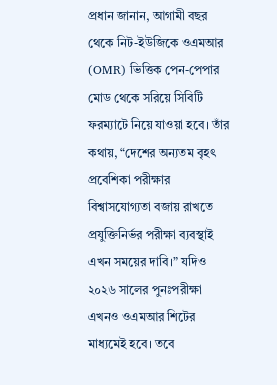প্রধান জানান, আগামী বছর থেকে নিট-ইউজিকে ওএমআর (OMR) ভিত্তিক পেন-পেপার মোড থেকে সরিয়ে সিবিটি ফরম্যাটে নিয়ে যাওয়া হবে। তাঁর কথায়, “দেশের অন্যতম বৃহৎ প্রবেশিকা পরীক্ষার বিশ্বাসযোগ্যতা বজায় রাখতে প্রযুক্তিনির্ভর পরীক্ষা ব্যবস্থাই এখন সময়ের দাবি।” যদিও ২০২৬ সালের পুনঃপরীক্ষা এখনও ওএমআর শিটের মাধ্যমেই হবে। তবে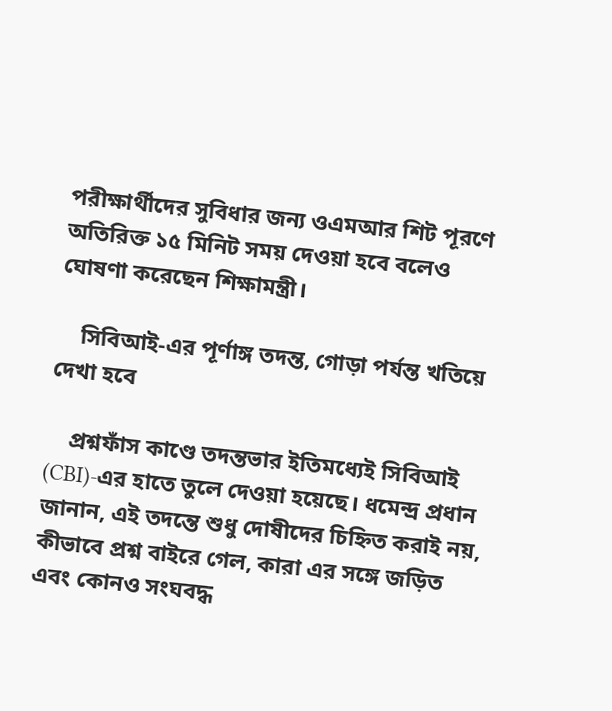পরীক্ষার্থীদের সুবিধার জন্য ওএমআর শিট পূরণে অতিরিক্ত ১৫ মিনিট সময় দেওয়া হবে বলেও ঘোষণা করেছেন শিক্ষামন্ত্রী।

    সিবিআই-এর পূর্ণাঙ্গ তদন্ত, গোড়া পর্যন্ত খতিয়ে দেখা হবে

    প্রশ্নফাঁস কাণ্ডে তদন্তভার ইতিমধ্যেই সিবিআই (CBI)-এর হাতে তুলে দেওয়া হয়েছে। ধমেন্দ্র প্রধান জানান, এই তদন্তে শুধু দোষীদের চিহ্নিত করাই নয়, কীভাবে প্রশ্ন বাইরে গেল, কারা এর সঙ্গে জড়িত এবং কোনও সংঘবদ্ধ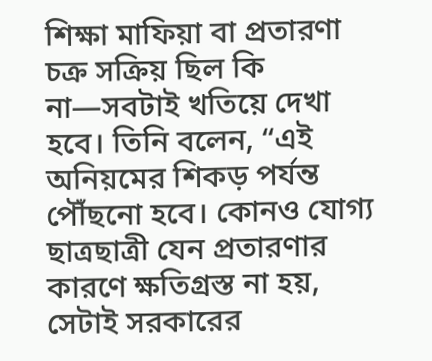শিক্ষা মাফিয়া বা প্রতারণা চক্র সক্রিয় ছিল কি না—সবটাই খতিয়ে দেখা হবে। তিনি বলেন, “এই অনিয়মের শিকড় পর্যন্ত পৌঁছনো হবে। কোনও যোগ্য ছাত্রছাত্রী যেন প্রতারণার কারণে ক্ষতিগ্রস্ত না হয়, সেটাই সরকারের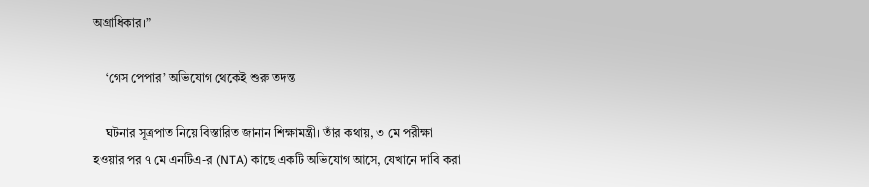অগ্রাধিকার।”

    ‘গেস পেপার’ অভিযোগ থেকেই শুরু তদন্ত

    ঘটনার সূত্রপাত নিয়ে বিস্তারিত জানান শিক্ষামন্ত্রী। তাঁর কথায়, ৩ মে পরীক্ষা হওয়ার পর ৭ মে এনটিএ-র (NTA) কাছে একটি অভিযোগ আসে, যেখানে দাবি করা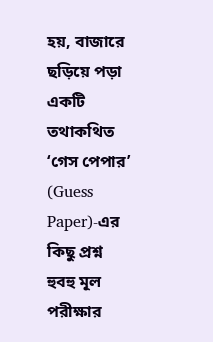হয়, বাজারে ছড়িয়ে পড়া একটি তথাকথিত ‘গেস পেপার’ (Guess Paper)-এর কিছু প্রশ্ন হুবহু মূল পরীক্ষার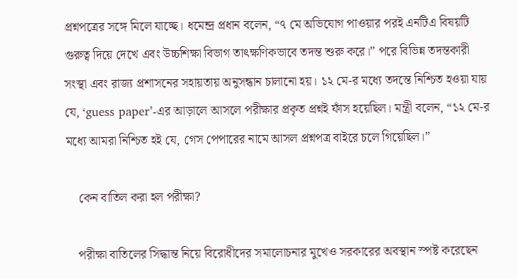প্রশ্নপত্রের সঙ্গে মিলে যাচ্ছে। ধমেন্দ্র প্রধান বলেন, “৭ মে অভিযোগ পাওয়ার পরই এনটিএ বিষয়টি গুরুত্ব দিয়ে দেখে এবং উচ্চশিক্ষা বিভাগ তাৎক্ষণিকভাবে তদন্ত শুরু করে।” পরে বিভিন্ন তদন্তকারী সংস্থা এবং রাজ্য প্রশাসনের সহায়তায় অনুসন্ধান চালানো হয়। ১২ মে-র মধ্যে তদন্তে নিশ্চিত হওয়া যায় যে, ‘guess paper’-এর আড়ালে আসলে পরীক্ষার প্রকৃত প্রশ্নই ফাঁস হয়েছিল। মন্ত্রী বলেন, “১২ মে-র মধ্যে আমরা নিশ্চিত হই যে, গেস পেপারের নামে আসল প্রশ্নপত্র বাইরে চলে গিয়েছিল।”

    কেন বাতিল করা হল পরীক্ষা?

    পরীক্ষা বাতিলের সিদ্ধান্ত নিয়ে বিরোধীদের সমালোচনার মুখেও সরকারের অবস্থান স্পষ্ট করেছেন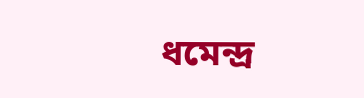ধমেন্দ্র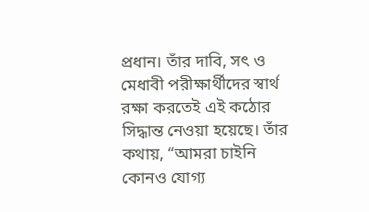প্রধান। তাঁর দাবি, সৎ ও মেধাবী পরীক্ষার্থীদের স্বার্থ রক্ষা করতেই এই কঠোর সিদ্ধান্ত নেওয়া হয়েছে। তাঁর কথায়, “আমরা চাইনি কোনও যোগ্য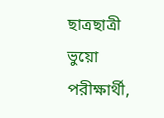ছাত্রছাত্রী ভুয়ো পরীক্ষার্থী,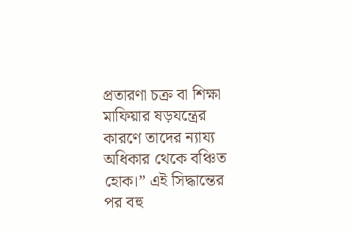প্রতারণা চক্র বা শিক্ষা মাফিয়ার ষড়যন্ত্রের কারণে তাদের ন্যায্য অধিকার থেকে বঞ্চিত হোক।” এই সিদ্ধান্তের পর বহু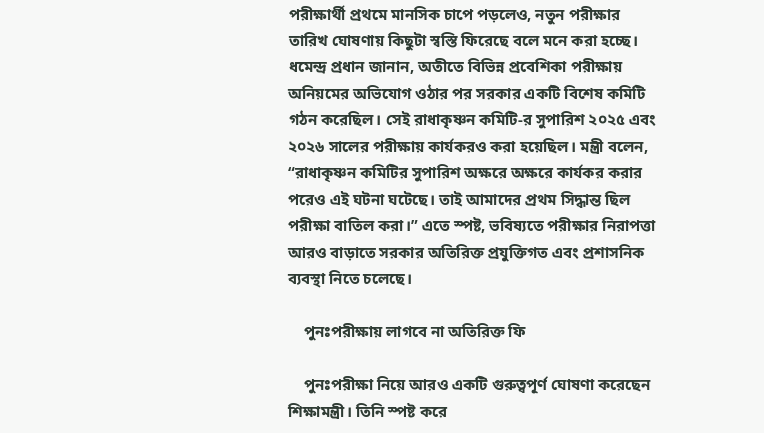পরীক্ষার্থী প্রথমে মানসিক চাপে পড়লেও, নতুন পরীক্ষার তারিখ ঘোষণায় কিছুটা স্বস্তি ফিরেছে বলে মনে করা হচ্ছে। ধমেন্দ্র প্রধান জানান, অতীতে বিভিন্ন প্রবেশিকা পরীক্ষায় অনিয়মের অভিযোগ ওঠার পর সরকার একটি বিশেষ কমিটি গঠন করেছিল। সেই রাধাকৃষ্ণন কমিটি-র সুপারিশ ২০২৫ এবং ২০২৬ সালের পরীক্ষায় কার্যকরও করা হয়েছিল। মন্ত্রী বলেন, “রাধাকৃষ্ণন কমিটির সুপারিশ অক্ষরে অক্ষরে কার্যকর করার পরেও এই ঘটনা ঘটেছে। তাই আমাদের প্রথম সিদ্ধান্ত ছিল পরীক্ষা বাতিল করা।” এতে স্পষ্ট, ভবিষ্যতে পরীক্ষার নিরাপত্তা আরও বাড়াতে সরকার অতিরিক্ত প্রযুক্তিগত এবং প্রশাসনিক ব্যবস্থা নিতে চলেছে।

    পুনঃপরীক্ষায় লাগবে না অতিরিক্ত ফি

    পুনঃপরীক্ষা নিয়ে আরও একটি গুরুত্বপূর্ণ ঘোষণা করেছেন শিক্ষামন্ত্রী। তিনি স্পষ্ট করে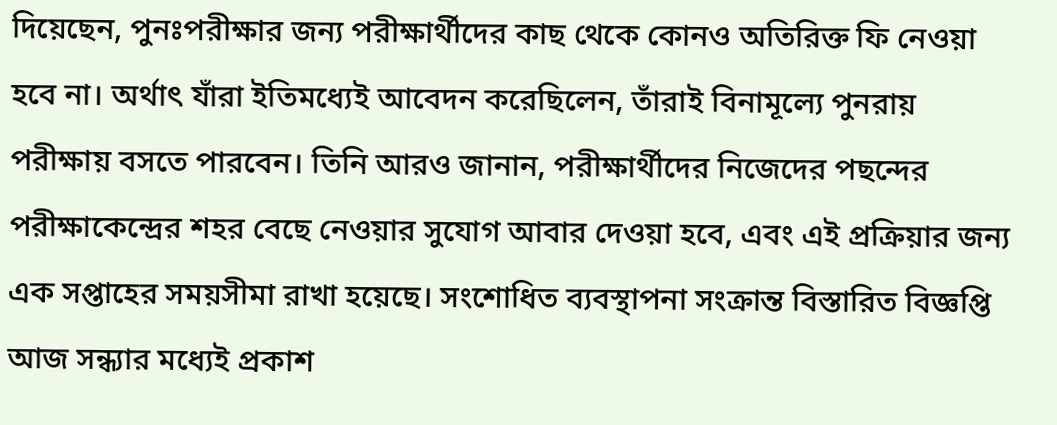দিয়েছেন, পুনঃপরীক্ষার জন্য পরীক্ষার্থীদের কাছ থেকে কোনও অতিরিক্ত ফি নেওয়া হবে না। অর্থাৎ যাঁরা ইতিমধ্যেই আবেদন করেছিলেন, তাঁরাই বিনামূল্যে পুনরায় পরীক্ষায় বসতে পারবেন। তিনি আরও জানান, পরীক্ষার্থীদের নিজেদের পছন্দের পরীক্ষাকেন্দ্রের শহর বেছে নেওয়ার সুযোগ আবার দেওয়া হবে, এবং এই প্রক্রিয়ার জন্য এক সপ্তাহের সময়সীমা রাখা হয়েছে। সংশোধিত ব্যবস্থাপনা সংক্রান্ত বিস্তারিত বিজ্ঞপ্তি আজ সন্ধ্যার মধ্যেই প্রকাশ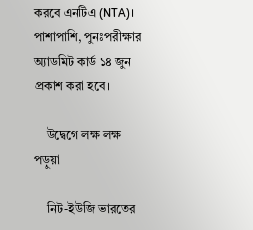করবে এনটিএ (NTA)। পাশাপাশি, পুনঃপরীক্ষার অ্যাডমিট কার্ড ১৪ জুন প্রকাশ করা হবে।

    উদ্বেগে লক্ষ লক্ষ পড়ুয়া

    নিট-ইউজি ভারতের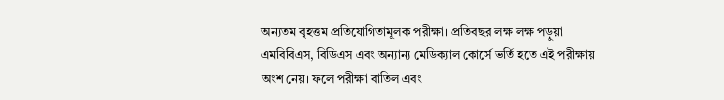অন্যতম বৃহত্তম প্রতিযোগিতামূলক পরীক্ষা। প্রতিবছর লক্ষ লক্ষ পড়ুয়া এমবিবিএস, বিডিএস এবং অন্যান্য মেডিক্যাল কোর্সে ভর্তি হতে এই পরীক্ষায় অংশ নেয়। ফলে পরীক্ষা বাতিল এবং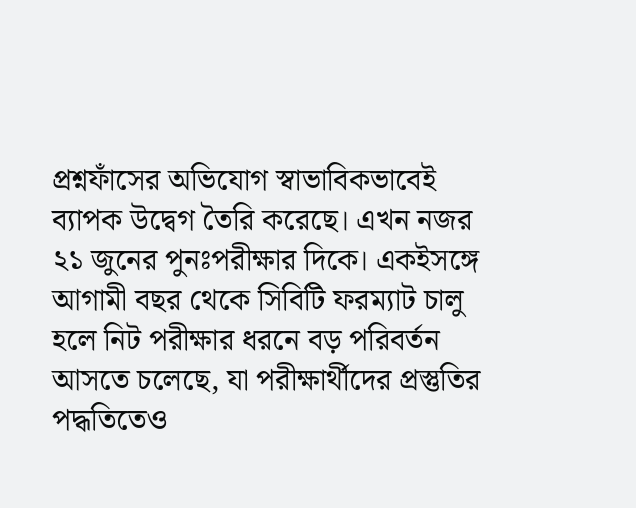প্রশ্নফাঁসের অভিযোগ স্বাভাবিকভাবেই ব্যাপক উদ্বেগ তৈরি করেছে। এখন নজর ২১ জুনের পুনঃপরীক্ষার দিকে। একইসঙ্গে আগামী বছর থেকে সিবিটি ফরম্যাট চালু হলে নিট পরীক্ষার ধরনে বড় পরিবর্তন আসতে চলেছে, যা পরীক্ষার্থীদের প্রস্তুতির পদ্ধতিতেও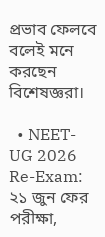প্রভাব ফেলবে বলেই মনে করছেন বিশেষজ্ঞরা।

  • NEET-UG 2026 Re-Exam: ২১ জুন ফের পরীক্ষা,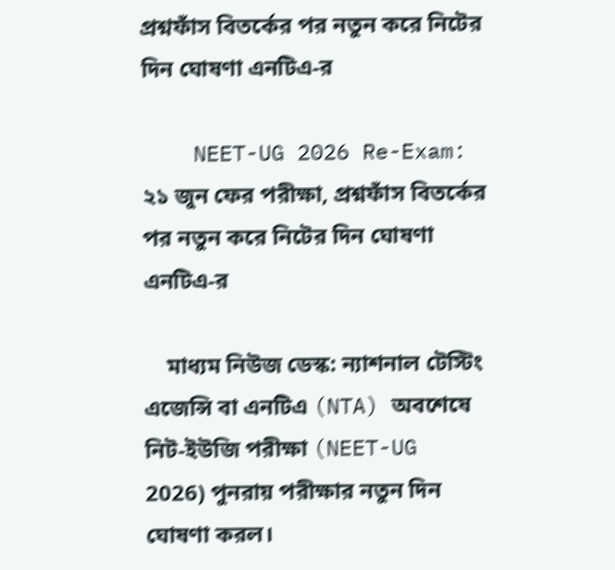প্রশ্নফাঁস বিতর্কের পর নতুন করে নিটের দিন ঘোষণা এনটিএ-র

    NEET-UG 2026 Re-Exam: ২১ জুন ফের পরীক্ষা, প্রশ্নফাঁস বিতর্কের পর নতুন করে নিটের দিন ঘোষণা এনটিএ-র

    মাধ্যম নিউজ ডেস্ক: ন্যাশনাল টেস্টিং এজেন্সি বা এনটিএ (NTA) অবশেষে নিট-ইউজি পরীক্ষা (NEET-UG 2026) পুনরায় পরীক্ষার নতুন দিন ঘোষণা করল।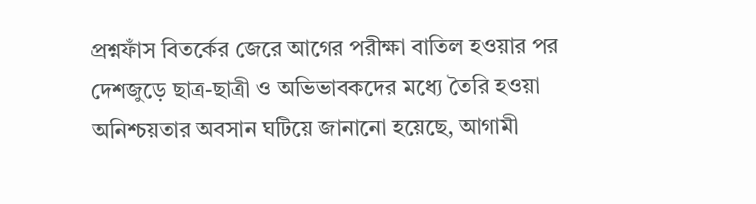প্রশ্নফাঁস বিতর্কের জেরে আগের পরীক্ষা বাতিল হওয়ার পর দেশজুড়ে ছাত্র-ছাত্রী ও অভিভাবকদের মধ্যে তৈরি হওয়া অনিশ্চয়তার অবসান ঘটিয়ে জানানো হয়েছে, আগামী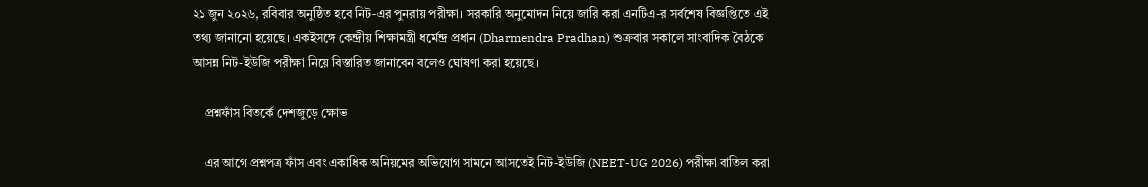২১ জুন ২০২৬, রবিবার অনুষ্ঠিত হবে নিট-এর পুনরায় পরীক্ষা। সরকারি অনুমোদন নিয়ে জারি করা এনটিএ-র সর্বশেষ বিজ্ঞপ্তিতে এই তথ্য জানানো হয়েছে। একইসঙ্গে কেন্দ্রীয় শিক্ষামন্ত্রী ধর্মেন্দ্র প্রধান (Dharmendra Pradhan) শুক্রবার সকালে সাংবাদিক বৈঠকে আসন্ন নিট-ইউজি পরীক্ষা নিয়ে বিস্তারিত জানাবেন বলেও ঘোষণা করা হয়েছে।

    প্রশ্নফাঁস বিতর্কে দেশজুড়ে ক্ষোভ

    এর আগে প্রশ্নপত্র ফাঁস এবং একাধিক অনিয়মের অভিযোগ সামনে আসতেই নিট-ইউজি (NEET-UG 2026) পরীক্ষা বাতিল করা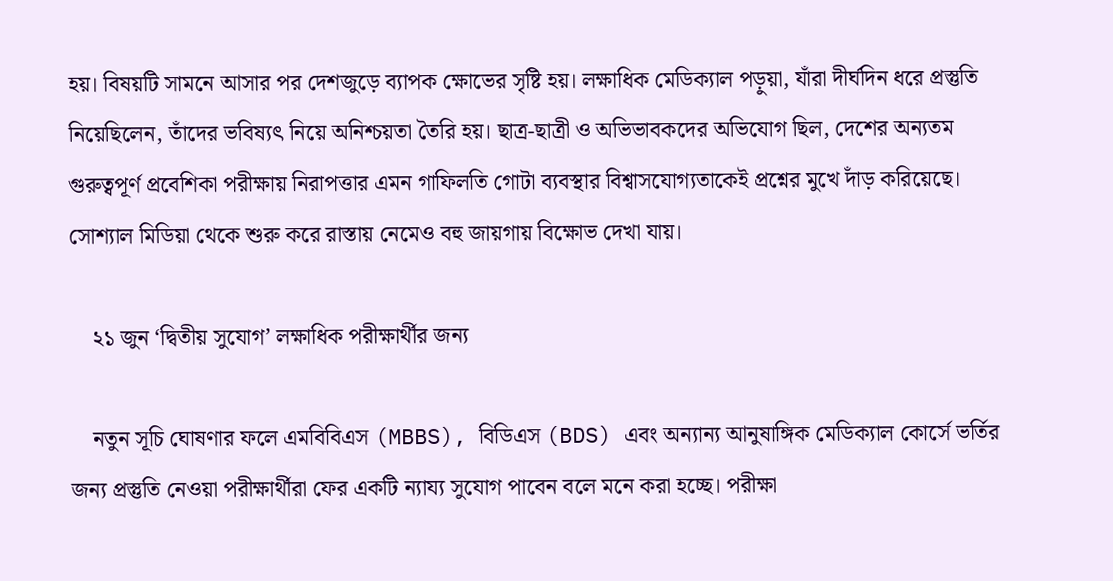হয়। বিষয়টি সামনে আসার পর দেশজুড়ে ব্যাপক ক্ষোভের সৃষ্টি হয়। লক্ষাধিক মেডিক্যাল পড়ুয়া, যাঁরা দীর্ঘদিন ধরে প্রস্তুতি নিয়েছিলেন, তাঁদের ভবিষ্যৎ নিয়ে অনিশ্চয়তা তৈরি হয়। ছাত্র-ছাত্রী ও অভিভাবকদের অভিযোগ ছিল, দেশের অন্যতম গুরুত্বপূর্ণ প্রবেশিকা পরীক্ষায় নিরাপত্তার এমন গাফিলতি গোটা ব্যবস্থার বিশ্বাসযোগ্যতাকেই প্রশ্নের মুখে দাঁড় করিয়েছে। সোশ্যাল মিডিয়া থেকে শুরু করে রাস্তায় নেমেও বহু জায়গায় বিক্ষোভ দেখা যায়।

    ২১ জুন ‘দ্বিতীয় সুযোগ’ লক্ষাধিক পরীক্ষার্থীর জন্য

    নতুন সূচি ঘোষণার ফলে এমবিবিএস (MBBS), বিডিএস (BDS) এবং অন্যান্য আনুষাঙ্গিক মেডিক্যাল কোর্সে ভর্তির জন্য প্রস্তুতি নেওয়া পরীক্ষার্থীরা ফের একটি ন্যায্য সুযোগ পাবেন বলে মনে করা হচ্ছে। পরীক্ষা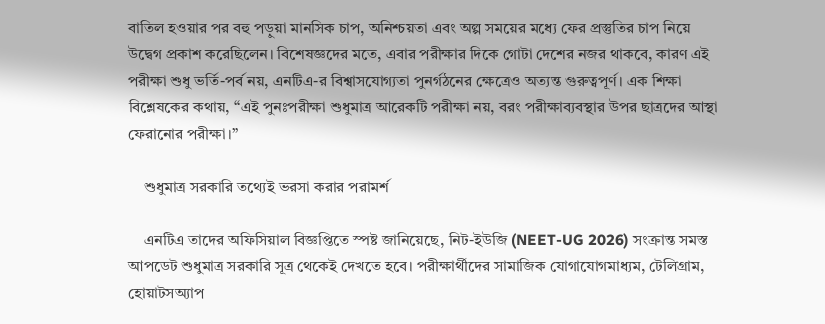বাতিল হওয়ার পর বহু পড়ুয়া মানসিক চাপ, অনিশ্চয়তা এবং অল্প সময়ের মধ্যে ফের প্রস্তুতির চাপ নিয়ে উদ্বেগ প্রকাশ করেছিলেন। বিশেষজ্ঞদের মতে, এবার পরীক্ষার দিকে গোটা দেশের নজর থাকবে, কারণ এই পরীক্ষা শুধু ভর্তি-পর্ব নয়, এনটিএ-র বিশ্বাসযোগ্যতা পুনর্গঠনের ক্ষেত্রেও অত্যন্ত গুরুত্বপূর্ণ। এক শিক্ষা বিশ্লেষকের কথায়, “এই পুনঃপরীক্ষা শুধুমাত্র আরেকটি পরীক্ষা নয়, বরং পরীক্ষাব্যবস্থার উপর ছাত্রদের আস্থা ফেরানোর পরীক্ষা।”

    শুধুমাত্র সরকারি তথ্যেই ভরসা করার পরামর্শ

    এনটিএ তাদের অফিসিয়াল বিজ্ঞপ্তিতে স্পষ্ট জানিয়েছে, নিট-ইউজি (NEET-UG 2026) সংক্রান্ত সমস্ত আপডেট শুধুমাত্র সরকারি সূত্র থেকেই দেখতে হবে। পরীক্ষার্থীদের সামাজিক যোগাযোগমাধ্যম, টেলিগ্রাম, হোয়াটসঅ্যাপ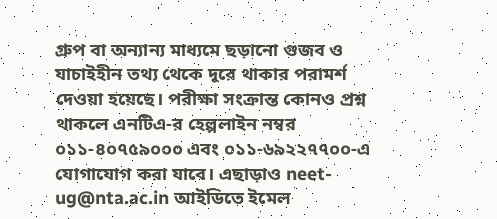গ্রুপ বা অন্যান্য মাধ্যমে ছড়ানো গুজব ও যাচাইহীন তথ্য থেকে দূরে থাকার পরামর্শ দেওয়া হয়েছে। পরীক্ষা সংক্রান্ত কোনও প্রশ্ন থাকলে এনটিএ-র হেল্পলাইন নম্বর ০১১-৪০৭৫৯০০০ এবং ০১১-৬৯২২৭৭০০-এ যোগাযোগ করা যাবে। এছাড়াও neet-ug@nta.ac.in আইডিতে ইমেল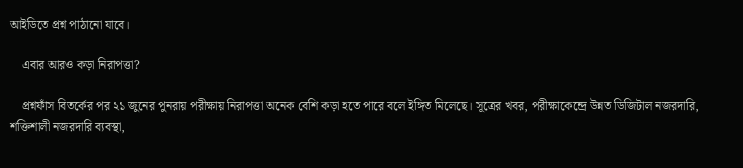আইডিতে প্রশ্ন পাঠানো যাবে।

    এবার আরও কড়া নিরাপত্তা?

    প্রশ্নফাঁস বিতর্কের পর ২১ জুনের পুনরায় পরীক্ষায় নিরাপত্তা অনেক বেশি কড়া হতে পারে বলে ইঙ্গিত মিলেছে। সূত্রের খবর, পরীক্ষাকেন্দ্রে উন্নত ডিজিটাল নজরদারি, শক্তিশালী নজরদারি ব্যবস্থা,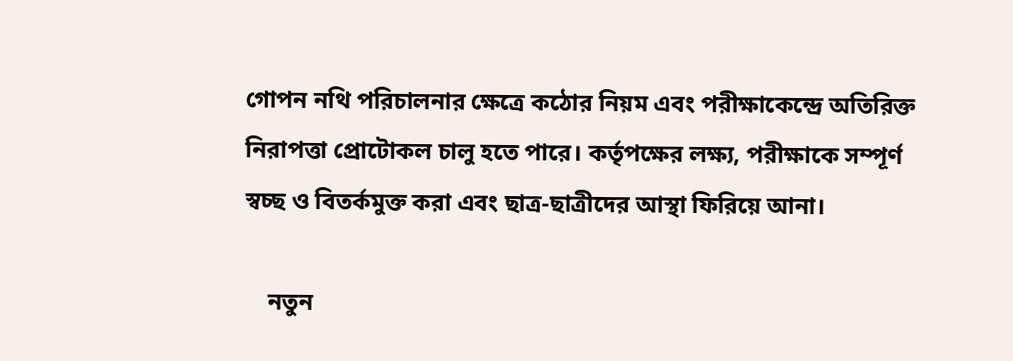গোপন নথি পরিচালনার ক্ষেত্রে কঠোর নিয়ম এবং পরীক্ষাকেন্দ্রে অতিরিক্ত নিরাপত্তা প্রোটোকল চালু হতে পারে। কর্তৃপক্ষের লক্ষ্য, পরীক্ষাকে সম্পূর্ণ স্বচ্ছ ও বিতর্কমুক্ত করা এবং ছাত্র-ছাত্রীদের আস্থা ফিরিয়ে আনা।

    নতুন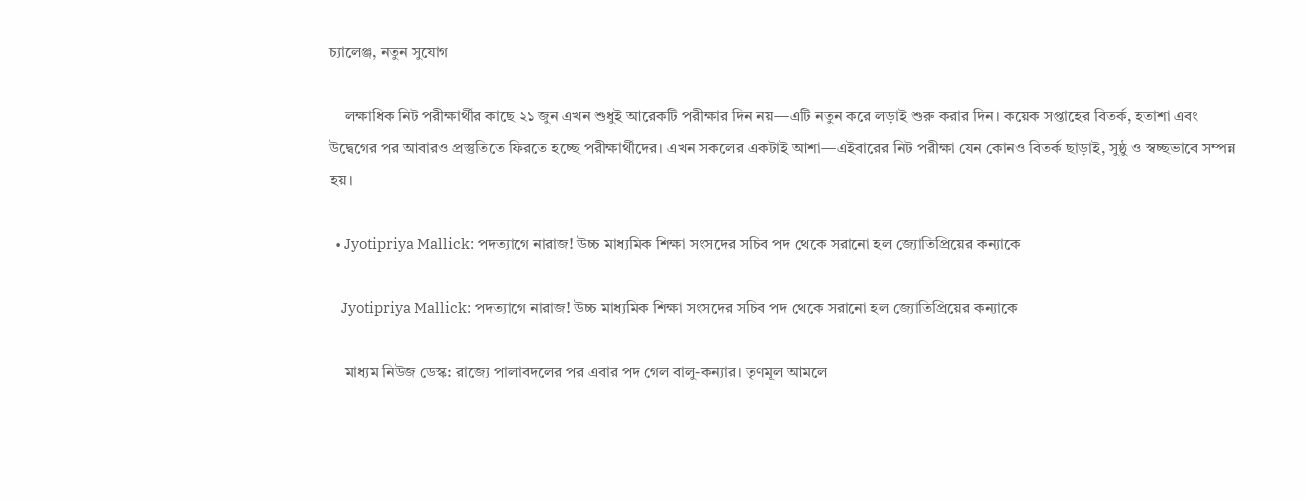চ্যালেঞ্জ, নতুন সুযোগ

    লক্ষাধিক নিট পরীক্ষার্থীর কাছে ২১ জুন এখন শুধুই আরেকটি পরীক্ষার দিন নয়—এটি নতুন করে লড়াই শুরু করার দিন। কয়েক সপ্তাহের বিতর্ক, হতাশা এবং উদ্বেগের পর আবারও প্রস্তুতিতে ফিরতে হচ্ছে পরীক্ষার্থীদের। এখন সকলের একটাই আশা—এইবারের নিট পরীক্ষা যেন কোনও বিতর্ক ছাড়াই, সুষ্ঠু ও স্বচ্ছভাবে সম্পন্ন হয়।

  • Jyotipriya Mallick: পদত্যাগে নারাজ! উচ্চ মাধ্যমিক শিক্ষা সংসদের সচিব পদ থেকে সরানো হল জ্যোতিপ্রিয়ের কন্যাকে

    Jyotipriya Mallick: পদত্যাগে নারাজ! উচ্চ মাধ্যমিক শিক্ষা সংসদের সচিব পদ থেকে সরানো হল জ্যোতিপ্রিয়ের কন্যাকে

    মাধ্যম নিউজ ডেস্ক: রাজ্যে পালাবদলের পর এবার পদ গেল বালু-কন্যার। তৃণমূল আমলে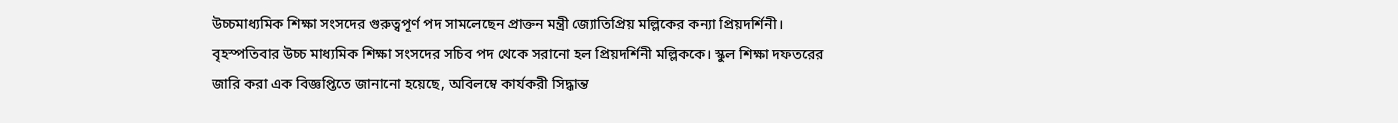উচ্চমাধ্যমিক শিক্ষা সংসদের গুরুত্বপূর্ণ পদ সামলেছেন প্রাক্তন মন্ত্রী জ্যোতিপ্রিয় মল্লিকের কন্যা প্রিয়দর্শিনী। বৃহস্পতিবার উচ্চ মাধ্যমিক শিক্ষা সংসদের সচিব পদ থেকে সরানো হল প্রিয়দর্শিনী মল্লিককে। স্কুল শিক্ষা দফতরের জারি করা এক বিজ্ঞপ্তিতে জানানো হয়েছে, অবিলম্বে কার্যকরী সিদ্ধান্ত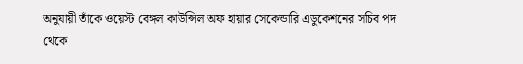অনুযায়ী তাঁকে ওয়েস্ট বেঙ্গল কাউন্সিল অফ হায়ার সেকেন্ডারি এডুকেশনের সচিব পদ থেকে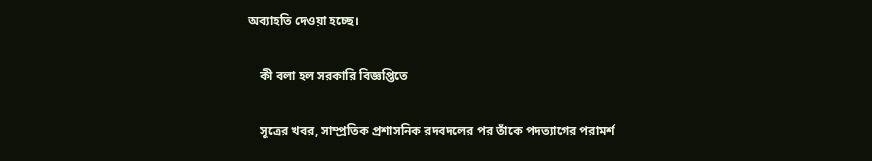অব্যাহতি দেওয়া হচ্ছে।

    কী বলা হল সরকারি বিজ্ঞপ্তিতে

    সূত্রের খবর, সাম্প্রতিক প্রশাসনিক রদবদলের পর তাঁকে পদত্যাগের পরামর্শ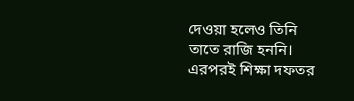দেওয়া হলেও তিনি তাতে রাজি হননি। এরপরই শিক্ষা দফতর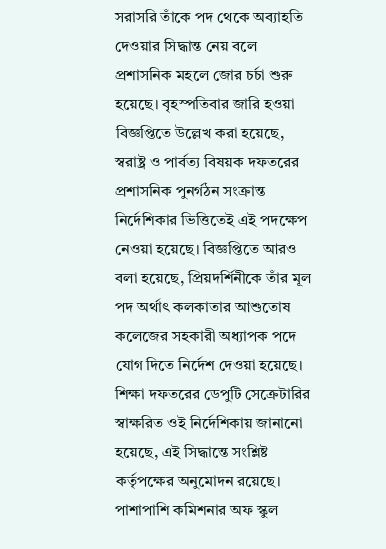সরাসরি তাঁকে পদ থেকে অব্যাহতি দেওয়ার সিদ্ধান্ত নেয় বলে প্রশাসনিক মহলে জোর চর্চা শুরু হয়েছে। বৃহস্পতিবার জারি হওয়া বিজ্ঞপ্তিতে উল্লেখ করা হয়েছে, স্বরাষ্ট্র ও পার্বত্য বিষয়ক দফতরের প্রশাসনিক পুনর্গঠন সংক্রান্ত নির্দেশিকার ভিত্তিতেই এই পদক্ষেপ নেওয়া হয়েছে। বিজ্ঞপ্তিতে আরও বলা হয়েছে, প্রিয়দর্শিনীকে তাঁর মূল পদ অর্থাৎ কলকাতার আশুতোষ কলেজের সহকারী অধ্যাপক পদে যোগ দিতে নির্দেশ দেওয়া হয়েছে। শিক্ষা দফতরের ডেপুটি সেক্রেটারির স্বাক্ষরিত ওই নির্দেশিকায় জানানো হয়েছে, এই সিদ্ধান্তে সংশ্লিষ্ট কর্তৃপক্ষের অনুমোদন রয়েছে। পাশাপাশি কমিশনার অফ স্কুল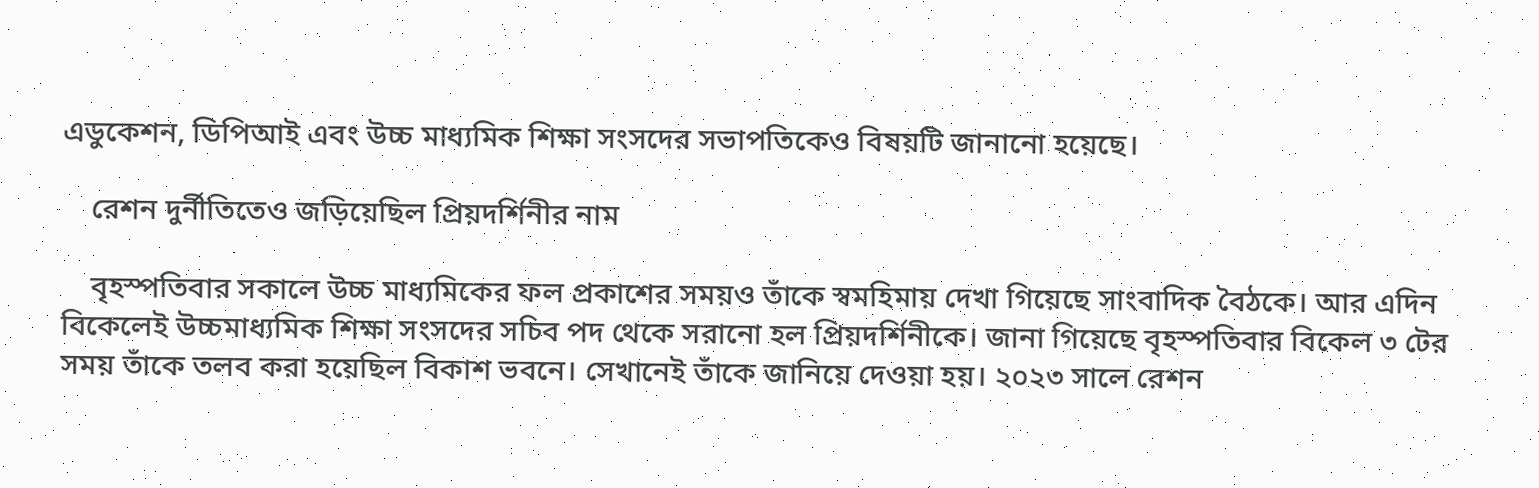এডুকেশন, ডিপিআই এবং উচ্চ মাধ্যমিক শিক্ষা সংসদের সভাপতিকেও বিষয়টি জানানো হয়েছে।

    রেশন দুর্নীতিতেও জড়িয়েছিল প্রিয়দর্শিনীর নাম

    বৃহস্পতিবার সকালে উচ্চ মাধ্যমিকের ফল প্রকাশের সময়ও তাঁকে স্বমহিমায় দেখা গিয়েছে সাংবাদিক বৈঠকে। আর এদিন বিকেলেই উচ্চমাধ্যমিক শিক্ষা সংসদের সচিব পদ থেকে সরানো হল প্রিয়দর্শিনীকে। জানা গিয়েছে বৃহস্পতিবার বিকেল ৩ টের সময় তাঁকে তলব করা হয়েছিল বিকাশ ভবনে। সেখানেই তাঁকে জানিয়ে দেওয়া হয়। ২০২৩ সালে রেশন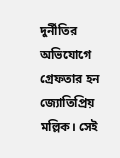দুর্নীতির অভিযোগে গ্রেফতার হন জ্যোতিপ্রিয় মল্লিক। সেই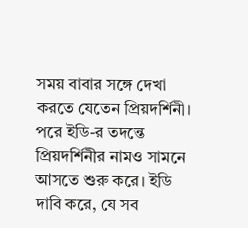সময় বাবার সঙ্গে দেখা করতে যেতেন প্রিয়দর্শিনী। পরে ইডি-র তদন্তে প্রিয়দর্শিনীর নামও সামনে আসতে শুরু করে। ইডি দাবি করে, যে সব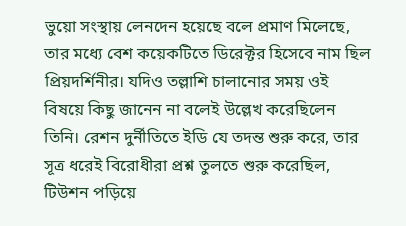ভুয়ো সংস্থায় লেনদেন হয়েছে বলে প্রমাণ মিলেছে, তার মধ্যে বেশ কয়েকটিতে ডিরেক্টর হিসেবে নাম ছিল প্রিয়দর্শিনীর। যদিও তল্লাশি চালানোর সময় ওই বিষয়ে কিছু জানেন না বলেই উল্লেখ করেছিলেন তিনি। রেশন দুর্নীতিতে ইডি যে তদন্ত শুরু করে, তার সূত্র ধরেই বিরোধীরা প্রশ্ন তুলতে শুরু করেছিল, টিউশন পড়িয়ে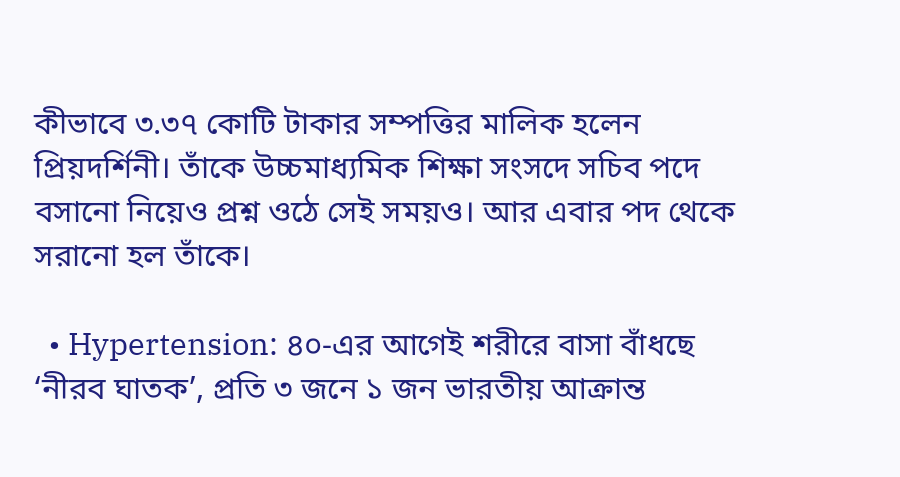কীভাবে ৩.৩৭ কোটি টাকার সম্পত্তির মালিক হলেন প্রিয়দর্শিনী। তাঁকে উচ্চমাধ্যমিক শিক্ষা সংসদে সচিব পদে বসানো নিয়েও প্রশ্ন ওঠে সেই সময়ও। আর এবার পদ থেকে সরানো হল তাঁকে।

  • Hypertension: ৪০-এর আগেই শরীরে বাসা বাঁধছে ‘নীরব ঘাতক’, প্রতি ৩ জনে ১ জন ভারতীয় আক্রান্ত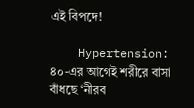এই বিপদে!

    Hypertension: ৪০-এর আগেই শরীরে বাসা বাঁধছে ‘নীরব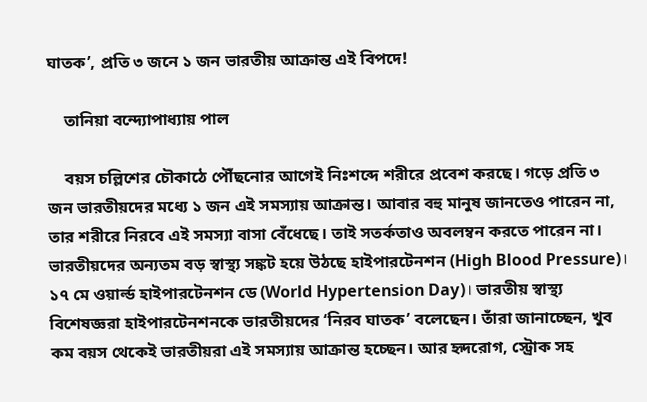ঘাতক’, প্রতি ৩ জনে ১ জন ভারতীয় আক্রান্ত এই বিপদে!

    তানিয়া বন্দ্যোপাধ্যায় পাল

    বয়স চল্লিশের চৌকাঠে পৌঁছনোর আগেই নিঃশব্দে শরীরে প্রবেশ করছে। গড়ে প্রতি ৩ জন ভারতীয়দের মধ্যে ১ জন এই সমস্যায় আক্রান্ত। আবার বহু মানুষ জানতেও পারেন না, তার শরীরে নিরবে এই সমস্যা বাসা বেঁধেছে। তাই সতর্কতাও অবলম্বন করতে পারেন না। ভারতীয়দের অন্যতম বড় স্বাস্থ্য সঙ্কট হয়ে উঠছে হাইপারটেনশন (High Blood Pressure)। ১৭ মে ওয়ার্ল্ড হাইপারটেনশন ডে (World Hypertension Day)। ভারতীয় স্বাস্থ্য বিশেষজ্ঞরা হাইপারটেনশনকে ভারতীয়দের ‘নিরব ঘাতক’ বলেছেন। তাঁরা জানাচ্ছেন, খুব কম বয়স থেকেই ভারতীয়রা এই সমস্যায় আক্রান্ত হচ্ছেন। আর হৃদরোগ, স্ট্রোক সহ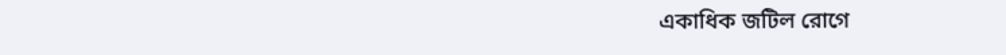একাধিক জটিল রোগে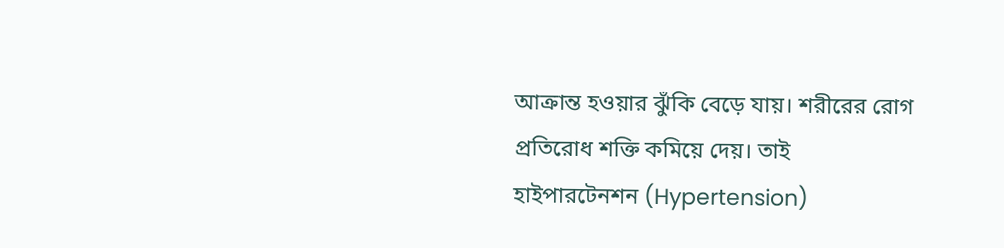আক্রান্ত হওয়ার ঝুঁকি বেড়ে যায়। শরীরের রোগ প্রতিরোধ শক্তি কমিয়ে দেয়। তাই হাইপারটেনশন (Hypertension)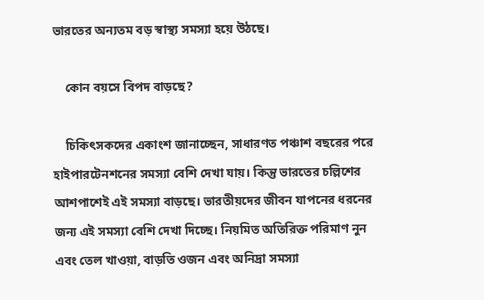ভারতের অন্যতম বড় স্বাস্থ্য সমস্যা হয়ে উঠছে।

    কোন বয়সে বিপদ বাড়ছে?

    চিকিৎসকদের একাংশ জানাচ্ছেন, সাধারণত পঞ্চাশ বছরের পরে হাইপারটেনশনের সমস্যা বেশি দেখা যায়। কিন্তু ভারতের চল্লিশের আশপাশেই এই সমস্যা বাড়ছে। ভারতীয়দের জীবন যাপনের ধরনের জন্য এই সমস্যা বেশি দেখা দিচ্ছে। নিয়মিত অতিরিক্ত পরিমাণ নুন এবং তেল খাওয়া, বাড়তি ওজন এবং অনিদ্রা সমস্যা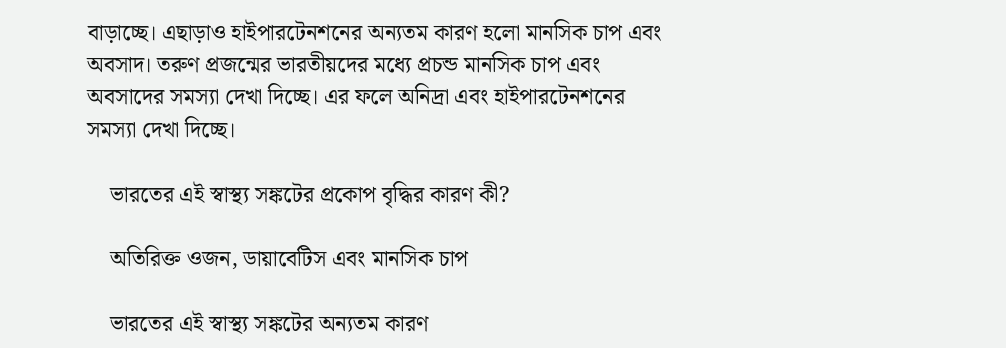বাড়াচ্ছে। এছাড়াও হাইপারটেনশনের অন্যতম কারণ হলো মানসিক চাপ এবং অবসাদ। তরুণ প্রজন্মের ভারতীয়দের মধ্যে প্রচন্ড মানসিক চাপ এবং অবসাদের সমস্যা দেখা দিচ্ছে। এর ফলে অনিদ্রা এবং হাইপারটেনশনের সমস্যা দেখা দিচ্ছে।

    ভারতের এই স্বাস্থ্য সঙ্কটের প্রকোপ বৃদ্ধির কারণ কী?

    অতিরিক্ত ওজন, ডায়াবেটিস এবং মানসিক চাপ

    ভারতের এই স্বাস্থ্য সঙ্কটের অন্যতম কারণ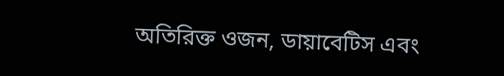অতিরিক্ত ওজন, ডায়াবেটিস এবং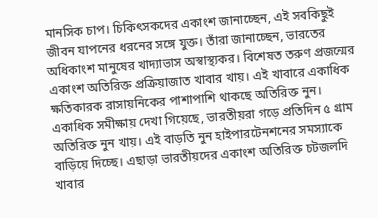মানসিক চাপ। চিকিৎসকদের একাংশ জানাচ্ছেন, এই সবকিছুই জীবন যাপনের ধরনের সঙ্গে যুক্ত। তাঁরা জানাচ্ছেন, ভারতের অধিকাংশ মানুষের খাদ্যাভাস অস্বাস্থ্যকর। বিশেষত তরুণ প্রজন্মের একাংশ অতিরিক্ত প্রক্রিয়াজাত খাবার খায়। এই খাবারে একাধিক ক্ষতিকারক রাসায়নিকের পাশাপাশি থাকছে অতিরিক্ত নুন। একাধিক সমীক্ষায় দেখা গিয়েছে, ভারতীয়রা গড়ে প্রতিদিন ৫ গ্রাম অতিরিক্ত নুন খায়। এই বাড়তি নুন হাইপারটেনশনের সমস্যাকে বাড়িয়ে দিচ্ছে। এছাড়া ভারতীয়দের একাংশ অতিরিক্ত চটজলদি খাবার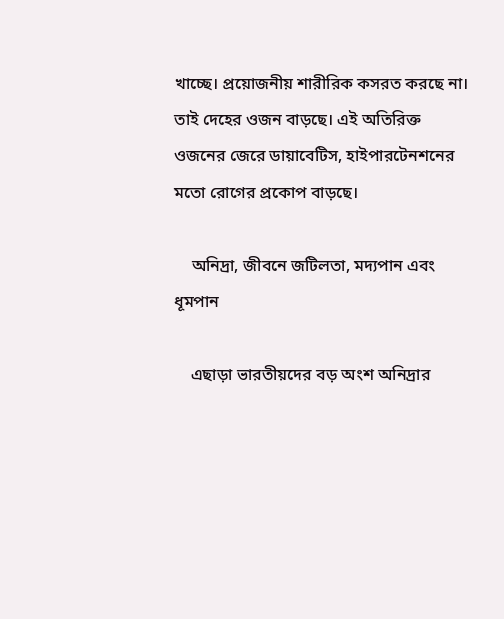খাচ্ছে। প্রয়োজনীয় শারীরিক কসরত করছে না। তাই দেহের ওজন বাড়ছে। এই অতিরিক্ত ওজনের জেরে ডায়াবেটিস, হাইপারটেনশনের মতো রোগের প্রকোপ বাড়ছে।

    অনিদ্রা, জীবনে জটিলতা, মদ্যপান এবং ধূমপান

    এছাড়া ভারতীয়দের বড় অংশ অনিদ্রার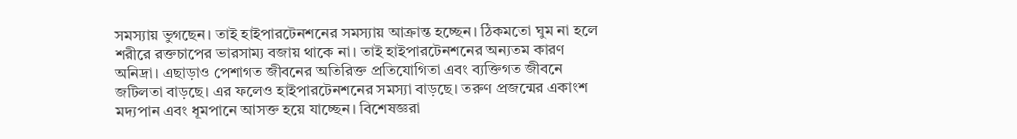সমস্যায় ভুগছেন। তাই হাইপারটেনশনের সমস্যায় আক্রান্ত হচ্ছেন। ঠিকমতো ঘুম না হলে শরীরে রক্তচাপের ভারসাম্য বজায় থাকে না। তাই হাইপারটেনশনের অন্যতম কারণ অনিদ্রা। এছাড়াও পেশাগত জীবনের অতিরিক্ত প্রতিযোগিতা এবং ব্যক্তিগত জীবনে জটিলতা বাড়ছে। এর ফলেও হাইপারটেনশনের সমস্যা বাড়ছে। তরুণ প্রজন্মের একাংশ মদ্যপান এবং ধূমপানে আসক্ত হয়ে যাচ্ছেন। বিশেষজ্ঞরা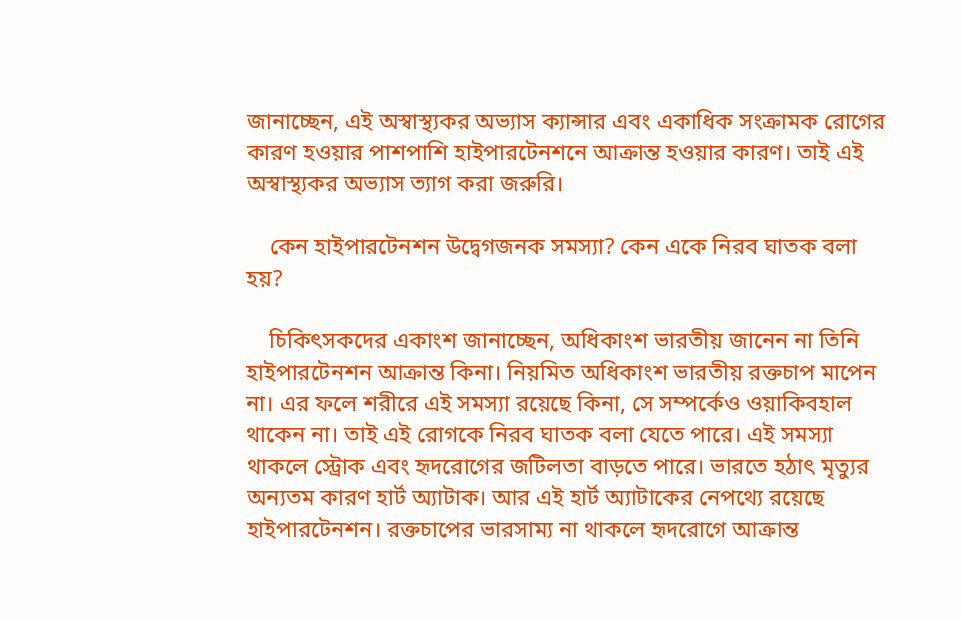জানাচ্ছেন, এই অস্বাস্থ্যকর অভ্যাস ক্যান্সার এবং একাধিক সংক্রামক রোগের কারণ হওয়ার পাশপাশি হাইপারটেনশনে আক্রান্ত হওয়ার কারণ। তাই এই অস্বাস্থ্যকর অভ্যাস ত্যাগ করা জরুরি।

    কেন হাইপারটেনশন উদ্বেগজনক সমস্যা? কেন একে নিরব ঘাতক বলা হয়?

    চিকিৎসকদের একাংশ জানাচ্ছেন, অধিকাংশ ভারতীয় জানেন না তিনি হাইপারটেনশন আক্রান্ত কিনা। নিয়মিত অধিকাংশ ভারতীয় রক্তচাপ মাপেন না। এর ফলে শরীরে এই সমস্যা রয়েছে কিনা, সে সম্পর্কেও ওয়াকিবহাল থাকেন না। তাই এই রোগকে নিরব ঘাতক বলা যেতে পারে। এই সমস্যা থাকলে স্ট্রোক এবং হৃদরোগের জটিলতা বাড়তে পারে। ভারতে হঠাৎ মৃত্যুর অন্যতম কারণ হার্ট অ্যাটাক। আর এই হার্ট অ্যাটাকের নেপথ্যে রয়েছে হাইপারটেনশন। রক্তচাপের ভারসাম্য না থাকলে হৃদরোগে আক্রান্ত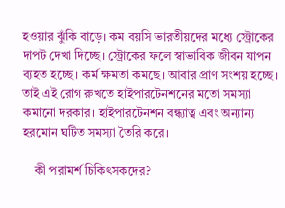হওয়ার ঝুঁকি বাড়ে। কম বয়সি ভারতীয়দের মধ্যে স্ট্রোকের দাপট দেখা দিচ্ছে। স্ট্রোকের ফলে স্বাভাবিক জীবন যাপন ব্যহত হচ্ছে। কর্ম ক্ষমতা কমছে। আবার প্রাণ সংশয় হচ্ছে। তাই এই রোগ রুখতে হাইপারটেনশনের মতো সমস্যা কমানো দরকার। হাইপারটেনশন বন্ধ্যাত্ব এবং অন্যান্য হরমোন ঘটিত সমস্যা তৈরি করে।

    কী পরামর্শ চিকিৎসকদের?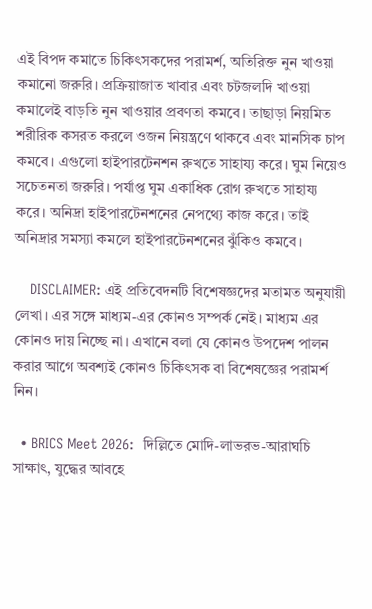এই বিপদ কমাতে চিকিৎসকদের পরামর্শ, অতিরিক্ত নুন খাওয়া কমানো জরুরি। প্রক্রিয়াজাত খাবার এবং চটজলদি খাওয়া কমালেই বাড়তি নুন খাওয়ার প্রবণতা কমবে। তাছাড়া নিয়মিত শরীরিক কসরত করলে ওজন নিয়ন্ত্রণে থাকবে এবং মানসিক চাপ কমবে। এগুলো হাইপারটেনশন রুখতে সাহায্য করে। ঘুম নিয়েও সচেতনতা জরুরি। পর্যাপ্ত ঘুম একাধিক রোগ রুখতে সাহায্য করে। অনিদ্রা হাইপারটেনশনের নেপথ্যে কাজ করে। তাই অনিদ্রার সমস্যা কমলে হাইপারটেনশনের ঝুঁকিও কমবে।

    DISCLAIMER: এই প্রতিবেদনটি বিশেষজ্ঞদের মতামত অনুযায়ী লেখা। এর সঙ্গে মাধ্যম-এর কোনও সম্পর্ক নেই। মাধ্যম এর কোনও দায় নিচ্ছে না। এখানে বলা যে কোনও উপদেশ পালন করার আগে অবশ্যই কোনও চিকিৎসক বা বিশেষজ্ঞের পরামর্শ নিন।

  • BRICS Meet 2026:  দিল্লিতে মোদি-লাভরভ-আরাঘচি সাক্ষাৎ, যুদ্ধের আবহে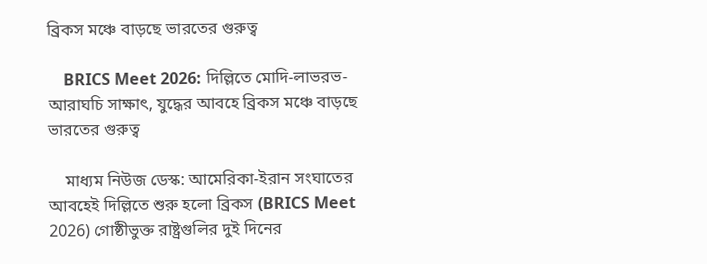ব্রিকস মঞ্চে বাড়ছে ভারতের গুরুত্ব

    BRICS Meet 2026: দিল্লিতে মোদি-লাভরভ-আরাঘচি সাক্ষাৎ, যুদ্ধের আবহে ব্রিকস মঞ্চে বাড়ছে ভারতের গুরুত্ব

    মাধ্যম নিউজ ডেস্ক: আমেরিকা-ইরান সংঘাতের আবহেই দিল্লিতে শুরু হলো ব্রিকস (BRICS Meet 2026) গোষ্ঠীভুক্ত রাষ্ট্রগুলির দুই দিনের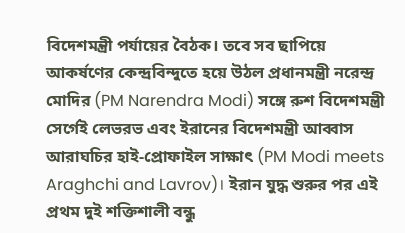বিদেশমন্ত্রী পর্যায়ের বৈঠক। তবে সব ছাপিয়ে আকর্ষণের কেন্দ্রবিন্দুতে হয়ে উঠল প্রধানমন্ত্রী নরেন্দ্র মোদির (PM Narendra Modi) সঙ্গে রুশ বিদেশমন্ত্রী সের্গেই লেভরভ এবং ইরানের বিদেশমন্ত্রী আব্বাস আরাঘচির হাই-প্রোফাইল সাক্ষাৎ (PM Modi meets Araghchi and Lavrov)। ইরান যুদ্ধ শুরুর পর এই প্রথম দুই শক্তিশালী বন্ধু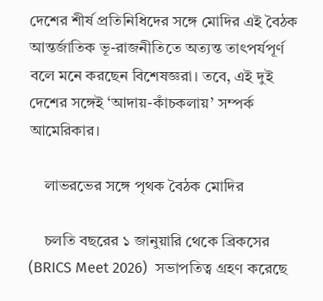দেশের শীর্ষ প্রতিনিধিদের সঙ্গে মোদির এই বৈঠক আন্তর্জাতিক ভূ-রাজনীতিতে অত্যন্ত তাৎপর্যপূর্ণ বলে মনে করছেন বিশেষজ্ঞরা। তবে, এই দুই দেশের সঙ্গেই ‘আদায়-কাঁচকলায়’ সম্পর্ক আমেরিকার।

    লাভরভের সঙ্গে পৃথক বৈঠক মোদির

    চলতি বছরের ১ জানুয়ারি থেকে ব্রিকসের (BRICS Meet 2026)  সভাপতিত্ব গ্রহণ করেছে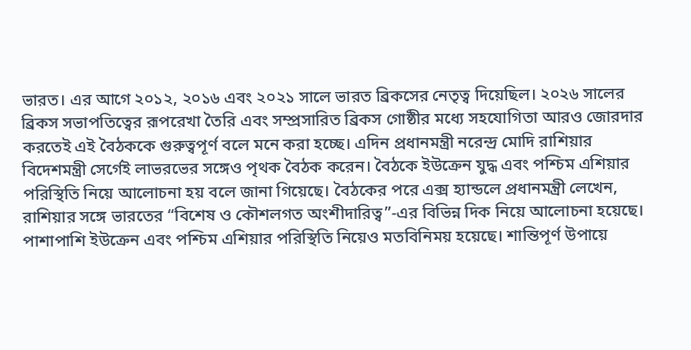ভারত। এর আগে ২০১২, ২০১৬ এবং ২০২১ সালে ভারত ব্রিকসের নেতৃত্ব দিয়েছিল। ২০২৬ সালের ব্রিকস সভাপতিত্বের রূপরেখা তৈরি এবং সম্প্রসারিত ব্রিকস গোষ্ঠীর মধ্যে সহযোগিতা আরও জোরদার করতেই এই বৈঠককে গুরুত্বপূর্ণ বলে মনে করা হচ্ছে। এদিন প্রধানমন্ত্রী নরেন্দ্র মোদি রাশিয়ার বিদেশমন্ত্রী সের্গেই লাভরভের সঙ্গেও পৃথক বৈঠক করেন। বৈঠকে ইউক্রেন যুদ্ধ এবং পশ্চিম এশিয়ার পরিস্থিতি নিয়ে আলোচনা হয় বলে জানা গিয়েছে। বৈঠকের পরে এক্স হ্যান্ডলে প্রধানমন্ত্রী লেখেন, রাশিয়ার সঙ্গে ভারতের “বিশেষ ও কৌশলগত অংশীদারিত্ব”-এর বিভিন্ন দিক নিয়ে আলোচনা হয়েছে। পাশাপাশি ইউক্রেন এবং পশ্চিম এশিয়ার পরিস্থিতি নিয়েও মতবিনিময় হয়েছে। শান্তিপূর্ণ উপায়ে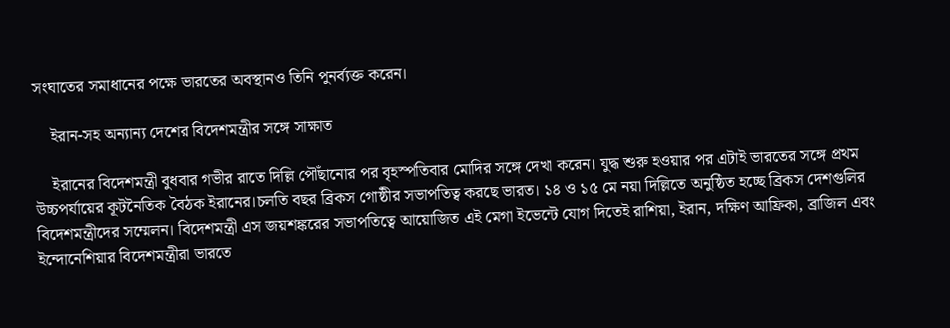সংঘাতের সমাধানের পক্ষে ভারতের অবস্থানও তিনি পুনর্ব্যক্ত করেন।

    ইরান-সহ অন্যান্য দেশের বিদেশমন্ত্রীর সঙ্গে সাক্ষাত

    ইরানের বিদেশমন্ত্রী বুধবার গভীর রাতে দিল্লি পৌঁছানোর পর বৃহস্পতিবার মোদির সঙ্গে দেখা করেন। যুদ্ধ শুরু হওয়ার পর এটাই ভারতের সঙ্গে প্রথম উচ্চপর্যায়ের কূটনৈতিক বৈঠক ইরানের।চলতি বছর ব্রিকস গোষ্ঠীর সভাপতিত্ব করছে ভারত। ১৪ ও ১৫ মে নয়া দিল্লিতে অনুষ্ঠিত হচ্ছে ব্রিকস দেশগুলির বিদেশমন্ত্রীদের সম্মেলন। বিদেশমন্ত্রী এস জয়শঙ্করের সভাপতিত্বে আয়োজিত এই মেগা ইভেন্টে যোগ দিতেই রাশিয়া, ইরান, দক্ষিণ আফ্রিকা, ব্রাজিল এবং ইন্দোনেশিয়ার বিদেশমন্ত্রীরা ভারতে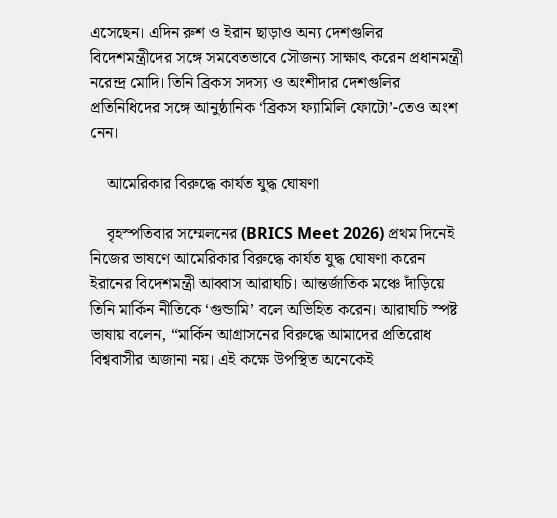এসেছেন। এদিন রুশ ও ইরান ছাড়াও অন্য দেশগুলির বিদেশমন্ত্রীদের সঙ্গে সমবেতভাবে সৌজন্য সাক্ষাৎ করেন প্রধানমন্ত্রী নরেন্দ্র মোদি। তিনি ব্রিকস সদস্য ও অংশীদার দেশগুলির প্রতিনিধিদের সঙ্গে আনুষ্ঠানিক ‘ব্রিকস ফ্যামিলি ফোটো’-তেও অংশ নেন।

    আমেরিকার বিরুদ্ধে কার্যত যুদ্ধ ঘোষণা

    বৃহস্পতিবার সম্মেলনের (BRICS Meet 2026) প্রথম দিনেই নিজের ভাষণে আমেরিকার বিরুদ্ধে কার্যত যুদ্ধ ঘোষণা করেন ইরানের বিদেশমন্ত্রী আব্বাস আরাঘচি। আন্তর্জাতিক মঞ্চে দাঁড়িয়ে তিনি মার্কিন নীতিকে ‘গুন্ডামি’ বলে অভিহিত করেন। আরাঘচি স্পষ্ট ভাষায় বলেন, “মার্কিন আগ্রাসনের বিরুদ্ধে আমাদের প্রতিরোধ বিশ্ববাসীর অজানা নয়। এই কক্ষে উপস্থিত অনেকেই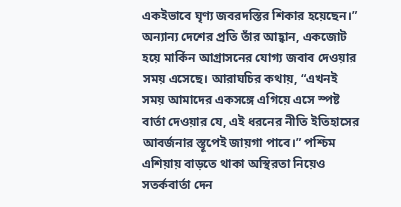একইভাবে ঘৃণ্য জবরদস্তির শিকার হয়েছেন।” অন্যান্য দেশের প্রতি তাঁর আহ্বান, একজোট হয়ে মার্কিন আগ্রাসনের যোগ্য জবাব দেওয়ার সময় এসেছে। আরাঘচির কথায়, “এখনই সময় আমাদের একসঙ্গে এগিয়ে এসে স্পষ্ট বার্তা দেওয়ার যে, এই ধরনের নীতি ইতিহাসের আবর্জনার স্তূপেই জায়গা পাবে।” পশ্চিম এশিয়ায় বাড়তে থাকা অস্থিরতা নিয়েও সতর্কবার্তা দেন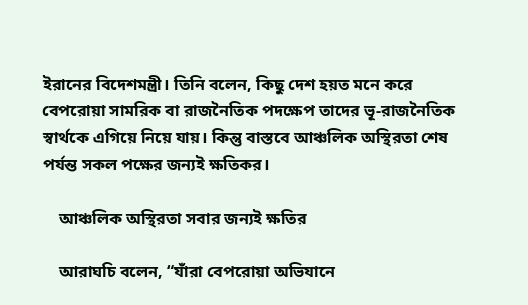ইরানের বিদেশমন্ত্রী। তিনি বলেন, কিছু দেশ হয়ত মনে করে বেপরোয়া সামরিক বা রাজনৈতিক পদক্ষেপ তাদের ভূ-রাজনৈতিক স্বার্থকে এগিয়ে নিয়ে যায়। কিন্তু বাস্তবে আঞ্চলিক অস্থিরতা শেষ পর্যন্ত সকল পক্ষের জন্যই ক্ষতিকর।

    আঞ্চলিক অস্থিরতা সবার জন্যই ক্ষতির

    আরাঘচি বলেন, “যাঁরা বেপরোয়া অভিযানে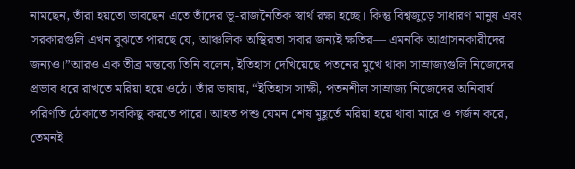নামছেন, তাঁরা হয়তো ভাবছেন এতে তাঁদের ভূ-রাজনৈতিক স্বার্থ রক্ষা হচ্ছে। কিন্তু বিশ্বজুড়ে সাধারণ মানুষ এবং সরকারগুলি এখন বুঝতে পারছে যে, আঞ্চলিক অস্থিরতা সবার জন্যই ক্ষতির— এমনকি আগ্রাসনকারীদের জন্যও।”আরও এক তীব্র মন্তব্যে তিনি বলেন, ইতিহাস দেখিয়েছে পতনের মুখে থাকা সাম্রাজ্যগুলি নিজেদের প্রভাব ধরে রাখতে মরিয়া হয়ে ওঠে। তাঁর ভাষায়, “ইতিহাস সাক্ষী, পতনশীল সাম্রাজ্য নিজেদের অনিবার্য পরিণতি ঠেকাতে সবকিছু করতে পারে। আহত পশু যেমন শেষ মুহূর্তে মরিয়া হয়ে থাবা মারে ও গর্জন করে, তেমনই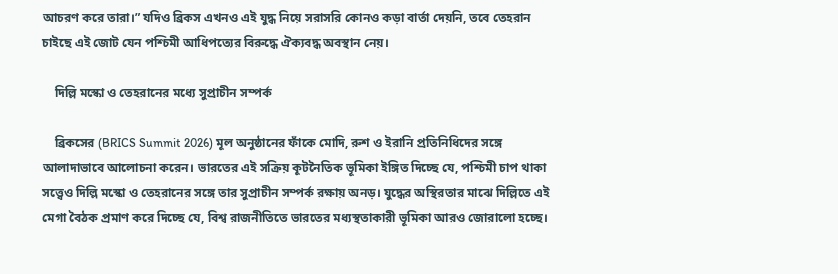আচরণ করে তারা।” যদিও ব্রিকস এখনও এই যুদ্ধ নিয়ে সরাসরি কোনও কড়া বার্তা দেয়নি, তবে তেহরান চাইছে এই জোট যেন পশ্চিমী আধিপত্যের বিরুদ্ধে ঐক্যবদ্ধ অবস্থান নেয়।

    দিল্লি মস্কো ও তেহরানের মধ্যে সুপ্রাচীন সম্পর্ক

    ব্রিকসের (BRICS Summit 2026) মূল অনুষ্ঠানের ফাঁকে মোদি, রুশ ও ইরানি প্রতিনিধিদের সঙ্গে আলাদাভাবে আলোচনা করেন। ভারতের এই সক্রিয় কূটনৈতিক ভূমিকা ইঙ্গিত দিচ্ছে যে, পশ্চিমী চাপ থাকা সত্ত্বেও দিল্লি মস্কো ও তেহরানের সঙ্গে তার সুপ্রাচীন সম্পর্ক রক্ষায় অনড়। যুদ্ধের অস্থিরতার মাঝে দিল্লিতে এই মেগা বৈঠক প্রমাণ করে দিচ্ছে যে, বিশ্ব রাজনীতিতে ভারতের মধ্যস্থতাকারী ভূমিকা আরও জোরালো হচ্ছে।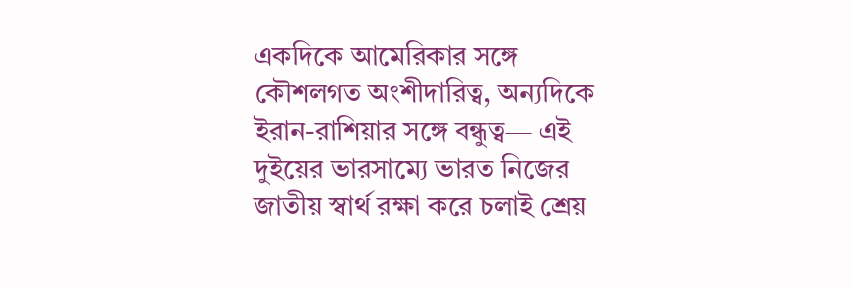একদিকে আমেরিকার সঙ্গে কৌশলগত অংশীদারিত্ব, অন্যদিকে ইরান-রাশিয়ার সঙ্গে বন্ধুত্ব— এই দুইয়ের ভারসাম্যে ভারত নিজের জাতীয় স্বার্থ রক্ষা করে চলাই শ্রেয়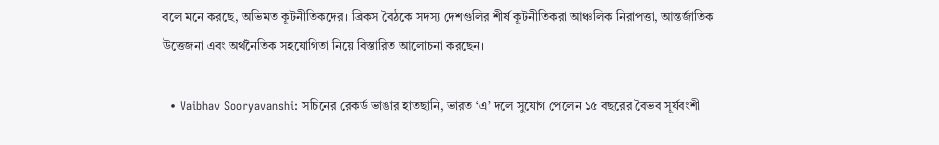বলে মনে করছে, অভিমত কূটনীতিকদের। ব্রিকস বৈঠকে সদস্য দেশগুলির শীর্ষ কূটনীতিকরা আঞ্চলিক নিরাপত্তা, আন্তর্জাতিক উত্তেজনা এবং অর্থনৈতিক সহযোগিতা নিয়ে বিস্তারিত আলোচনা করছেন।

  • Vaibhav Sooryavanshi: সচিনের রেকর্ড ভাঙার হাতছানি, ভারত ‘এ’ দলে সুযোগ পেলেন ১৫ বছরের বৈভব সূর্যবংশী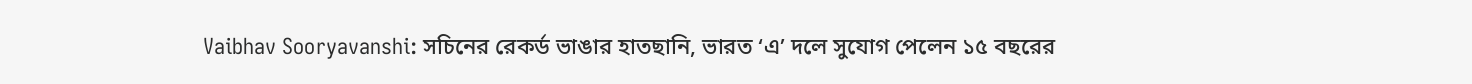Vaibhav Sooryavanshi: সচিনের রেকর্ড ভাঙার হাতছানি, ভারত ‘এ’ দলে সুযোগ পেলেন ১৫ বছরের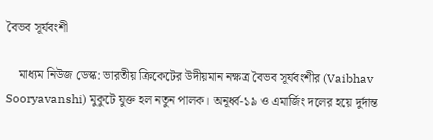বৈভব সূর্যবংশী

    মাধ্যম নিউজ ডেস্ক: ভারতীয় ক্রিকেটের উদীয়মান নক্ষত্র বৈভব সূর্যবংশীর (Vaibhav Sooryavanshi) মুকুটে যুক্ত হল নতুন পালক। অনূর্ধ্ব-১৯ ও এমার্জিং দলের হয়ে দুর্দান্ত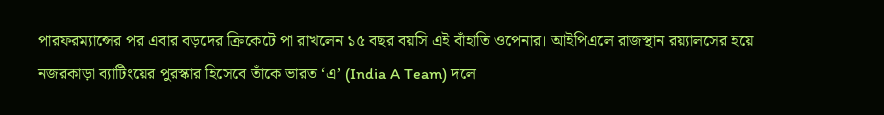পারফরম্যান্সের পর এবার বড়দের ক্রিকেটে পা রাখলেন ১৫ বছর বয়সি এই বাঁহাতি ওপেনার। আইপিএলে রাজস্থান রয়্যালসের হয়ে নজরকাড়া ব্যাটিংয়ের পুরস্কার হিসেবে তাঁকে ভারত ‘এ’ (India A Team) দলে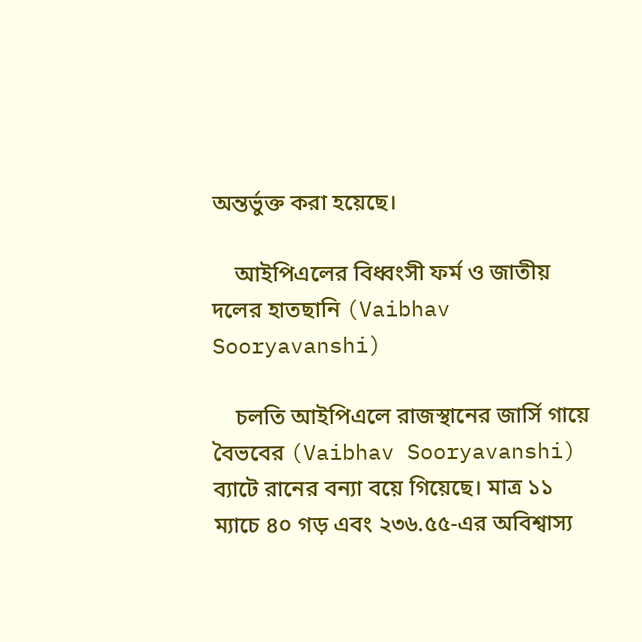অন্তর্ভুক্ত করা হয়েছে।

    আইপিএলের বিধ্বংসী ফর্ম ও জাতীয় দলের হাতছানি (Vaibhav Sooryavanshi)

    চলতি আইপিএলে রাজস্থানের জার্সি গায়ে বৈভবের (Vaibhav Sooryavanshi) ব্যাটে রানের বন্যা বয়ে গিয়েছে। মাত্র ১১ ম্যাচে ৪০ গড় এবং ২৩৬.৫৫-এর অবিশ্বাস্য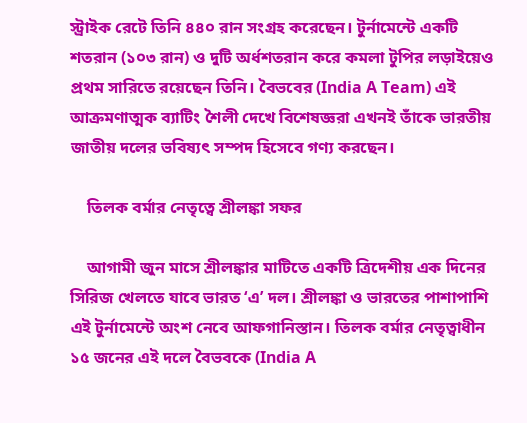স্ট্রাইক রেটে তিনি ৪৪০ রান সংগ্রহ করেছেন। টুর্নামেন্টে একটি শতরান (১০৩ রান) ও দুটি অর্ধশতরান করে কমলা টুপির লড়াইয়েও প্রথম সারিতে রয়েছেন তিনি। বৈভবের (India A Team) এই আক্রমণাত্মক ব্যাটিং শৈলী দেখে বিশেষজ্ঞরা এখনই তাঁকে ভারতীয় জাতীয় দলের ভবিষ্যৎ সম্পদ হিসেবে গণ্য করছেন।

    তিলক বর্মার নেতৃত্বে শ্রীলঙ্কা সফর

    আগামী জুন মাসে শ্রীলঙ্কার মাটিতে একটি ত্রিদেশীয় এক দিনের সিরিজ খেলতে যাবে ভারত ‘এ’ দল। শ্রীলঙ্কা ও ভারতের পাশাপাশি এই টুর্নামেন্টে অংশ নেবে আফগানিস্তান। তিলক বর্মার নেতৃত্বাধীন ১৫ জনের এই দলে বৈভবকে (India A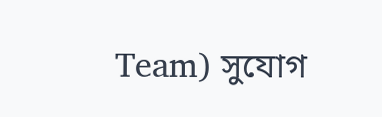Team) সুযোগ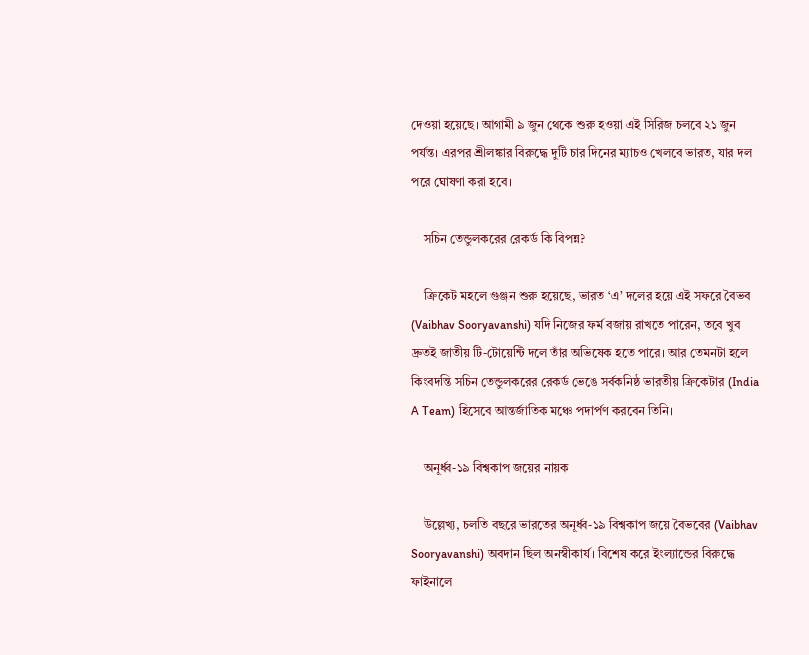দেওয়া হয়েছে। আগামী ৯ জুন থেকে শুরু হওয়া এই সিরিজ চলবে ২১ জুন পর্যন্ত। এরপর শ্রীলঙ্কার বিরুদ্ধে দুটি চার দিনের ম্যাচও খেলবে ভারত, যার দল পরে ঘোষণা করা হবে।

    সচিন তেন্ডুলকরের রেকর্ড কি বিপন্ন?

    ক্রিকেট মহলে গুঞ্জন শুরু হয়েছে, ভারত ‘এ’ দলের হয়ে এই সফরে বৈভব (Vaibhav Sooryavanshi) যদি নিজের ফর্ম বজায় রাখতে পারেন, তবে খুব দ্রুতই জাতীয় টি-টোয়েন্টি দলে তাঁর অভিষেক হতে পারে। আর তেমনটা হলে কিংবদন্তি সচিন তেন্ডুলকরের রেকর্ড ভেঙে সর্বকনিষ্ঠ ভারতীয় ক্রিকেটার (India A Team) হিসেবে আন্তর্জাতিক মঞ্চে পদার্পণ করবেন তিনি।

    অনূর্ধ্ব-১৯ বিশ্বকাপ জয়ের নায়ক

    উল্লেখ্য, চলতি বছরে ভারতের অনূর্ধ্ব-১৯ বিশ্বকাপ জয়ে বৈভবের (Vaibhav Sooryavanshi) অবদান ছিল অনস্বীকার্য। বিশেষ করে ইংল্যান্ডের বিরুদ্ধে ফাইনালে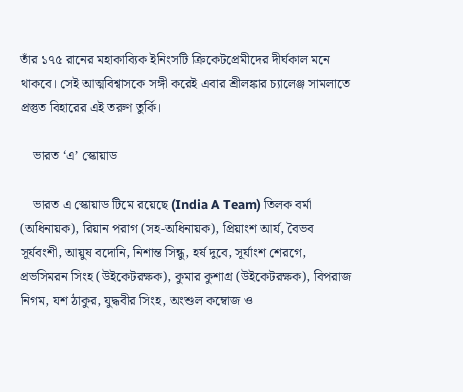তাঁর ১৭৫ রানের মহাকাব্যিক ইনিংসটি ক্রিকেটপ্রেমীদের দীর্ঘকাল মনে থাকবে। সেই আত্মবিশ্বাসকে সঙ্গী করেই এবার শ্রীলঙ্কার চ্যালেঞ্জ সামলাতে প্রস্তুত বিহারের এই তরুণ তুর্কি।

    ভারত ‘এ’ স্কোয়াড

    ভারত এ স্কোয়াড টিমে রয়েছে (India A Team) তিলক বর্মা (অধিনায়ক), রিয়ান পরাগ (সহ-অধিনায়ক), প্রিয়াংশ আর্য, বৈভব সূর্যবংশী, আয়ুষ বদোনি, নিশান্ত সিন্ধু, হর্ষ দুবে, সূর্যাংশ শেরগে, প্রভসিমরন সিংহ (উইকেটরক্ষক), কুমার কুশাগ্র (উইকেটরক্ষক), বিপরাজ নিগম, যশ ঠাকুর, যুদ্ধবীর সিংহ, অংশুল কম্বোজ ও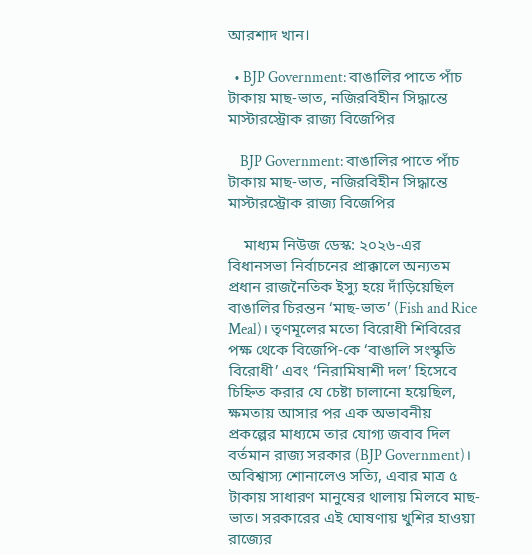আরশাদ খান।

  • BJP Government: বাঙালির পাতে পাঁচ টাকায় মাছ-ভাত, নজিরবিহীন সিদ্ধান্তে মাস্টারস্ট্রোক রাজ্য বিজেপির

    BJP Government: বাঙালির পাতে পাঁচ টাকায় মাছ-ভাত, নজিরবিহীন সিদ্ধান্তে মাস্টারস্ট্রোক রাজ্য বিজেপির

    মাধ্যম নিউজ ডেস্ক: ২০২৬-এর বিধানসভা নির্বাচনের প্রাক্কালে অন্যতম প্রধান রাজনৈতিক ইস্যু হয়ে দাঁড়িয়েছিল বাঙালির চিরন্তন ‘মাছ-ভাত’ (Fish and Rice Meal)। তৃণমূলের মতো বিরোধী শিবিরের পক্ষ থেকে বিজেপি-কে ‘বাঙালি সংস্কৃতি বিরোধী’ এবং ‘নিরামিষাশী দল’ হিসেবে চিহ্নিত করার যে চেষ্টা চালানো হয়েছিল, ক্ষমতায় আসার পর এক অভাবনীয় প্রকল্পের মাধ্যমে তার যোগ্য জবাব দিল বর্তমান রাজ্য সরকার (BJP Government)। অবিশ্বাস্য শোনালেও সত্যি, এবার মাত্র ৫ টাকায় সাধারণ মানুষের থালায় মিলবে মাছ-ভাত। সরকারের এই ঘোষণায় খুশির হাওয়া রাজ্যের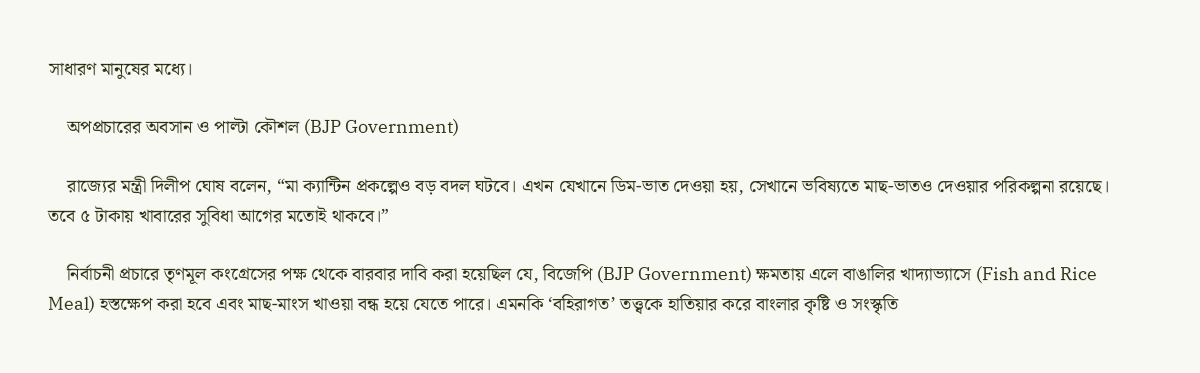সাধারণ মানুষের মধ্যে।

    অপপ্রচারের অবসান ও পাল্টা কৌশল (BJP Government)

    রাজ্যের মন্ত্রী দিলীপ ঘোষ বলেন, “মা ক্যান্টিন প্রকল্পেও বড় বদল ঘটবে। এখন যেখানে ডিম-ভাত দেওয়া হয়, সেখানে ভবিষ্যতে মাছ-ভাতও দেওয়ার পরিকল্পনা রয়েছে। তবে ৫ টাকায় খাবারের সুবিধা আগের মতোই থাকবে।”

    নির্বাচনী প্রচারে তৃণমূল কংগ্রেসের পক্ষ থেকে বারবার দাবি করা হয়েছিল যে, বিজেপি (BJP Government) ক্ষমতায় এলে বাঙালির খাদ্যাভ্যাসে (Fish and Rice Meal) হস্তক্ষেপ করা হবে এবং মাছ-মাংস খাওয়া বন্ধ হয়ে যেতে পারে। এমনকি ‘বহিরাগত’ তত্ত্বকে হাতিয়ার করে বাংলার কৃষ্টি ও সংস্কৃতি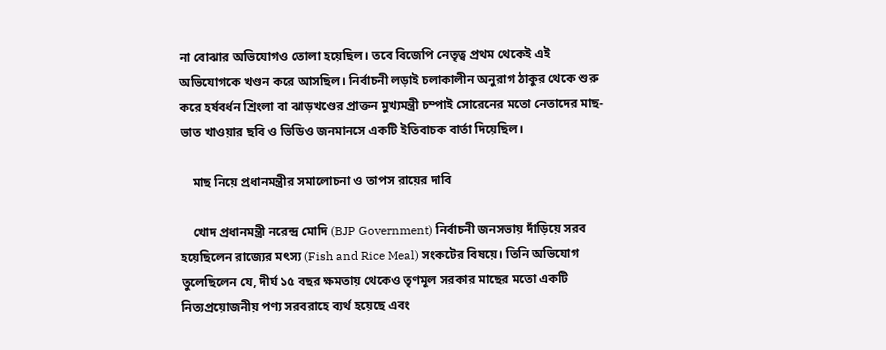না বোঝার অভিযোগও তোলা হয়েছিল। তবে বিজেপি নেতৃত্ব প্রথম থেকেই এই অভিযোগকে খণ্ডন করে আসছিল। নির্বাচনী লড়াই চলাকালীন অনুরাগ ঠাকুর থেকে শুরু করে হর্ষবর্ধন শ্রিংলা বা ঝাড়খণ্ডের প্রাক্তন মুখ্যমন্ত্রী চম্পাই সোরেনের মতো নেতাদের মাছ-ভাত খাওয়ার ছবি ও ভিডিও জনমানসে একটি ইতিবাচক বার্তা দিয়েছিল।

    মাছ নিয়ে প্রধানমন্ত্রীর সমালোচনা ও তাপস রায়ের দাবি

    খোদ প্রধানমন্ত্রী নরেন্দ্র মোদি (BJP Government) নির্বাচনী জনসভায় দাঁড়িয়ে সরব হয়েছিলেন রাজ্যের মৎস্য (Fish and Rice Meal) সংকটের বিষয়ে। তিনি অভিযোগ তুলেছিলেন যে, দীর্ঘ ১৫ বছর ক্ষমতায় থেকেও তৃণমূল সরকার মাছের মতো একটি নিত্যপ্রয়োজনীয় পণ্য সরবরাহে ব্যর্থ হয়েছে এবং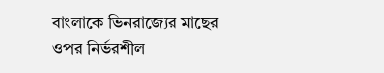বাংলাকে ভিনরাজ্যের মাছের ওপর নির্ভরশীল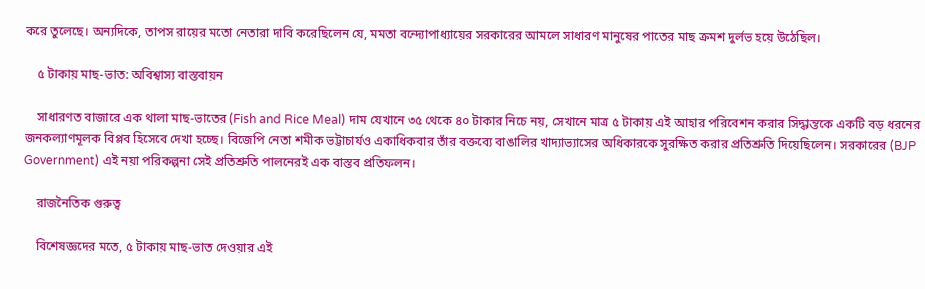করে তুলেছে। অন্যদিকে, তাপস রায়ের মতো নেতারা দাবি করেছিলেন যে, মমতা বন্দ্যোপাধ্যায়ের সরকারের আমলে সাধারণ মানুষের পাতের মাছ ক্রমশ দুর্লভ হয়ে উঠেছিল।

    ৫ টাকায় মাছ-ভাত: অবিশ্বাস্য বাস্তবায়ন

    সাধারণত বাজারে এক থালা মাছ-ভাতের (Fish and Rice Meal) দাম যেখানে ৩৫ থেকে ৪০ টাকার নিচে নয়, সেখানে মাত্র ৫ টাকায় এই আহার পরিবেশন করার সিদ্ধান্তকে একটি বড় ধরনের জনকল্যাণমূলক বিপ্লব হিসেবে দেখা হচ্ছে। বিজেপি নেতা শমীক ভট্টাচার্যও একাধিকবার তাঁর বক্তব্যে বাঙালির খাদ্যাভ্যাসের অধিকারকে সুরক্ষিত করার প্রতিশ্রুতি দিয়েছিলেন। সরকারের (BJP Government) এই নয়া পরিকল্পনা সেই প্রতিশ্রুতি পালনেরই এক বাস্তব প্রতিফলন।

    রাজনৈতিক গুরুত্ব

    বিশেষজ্ঞদের মতে, ৫ টাকায় মাছ-ভাত দেওয়ার এই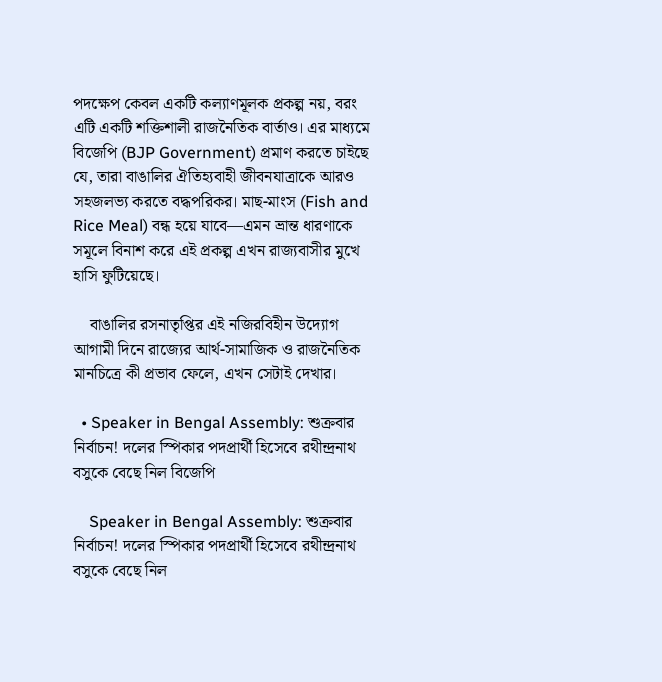পদক্ষেপ কেবল একটি কল্যাণমূলক প্রকল্প নয়, বরং এটি একটি শক্তিশালী রাজনৈতিক বার্তাও। এর মাধ্যমে বিজেপি (BJP Government) প্রমাণ করতে চাইছে যে, তারা বাঙালির ঐতিহ্যবাহী জীবনযাত্রাকে আরও সহজলভ্য করতে বদ্ধপরিকর। মাছ-মাংস (Fish and Rice Meal) বন্ধ হয়ে যাবে—এমন ভ্রান্ত ধারণাকে সমূলে বিনাশ করে এই প্রকল্প এখন রাজ্যবাসীর মুখে হাসি ফুটিয়েছে।

    বাঙালির রসনাতৃপ্তির এই নজিরবিহীন উদ্যোগ আগামী দিনে রাজ্যের আর্থ-সামাজিক ও রাজনৈতিক মানচিত্রে কী প্রভাব ফেলে, এখন সেটাই দেখার।

  • Speaker in Bengal Assembly: শুক্রবার নির্বাচন! দলের স্পিকার পদপ্রার্থী হিসেবে রথীন্দ্রনাথ বসুকে বেছে নিল বিজেপি

    Speaker in Bengal Assembly: শুক্রবার নির্বাচন! দলের স্পিকার পদপ্রার্থী হিসেবে রথীন্দ্রনাথ বসুকে বেছে নিল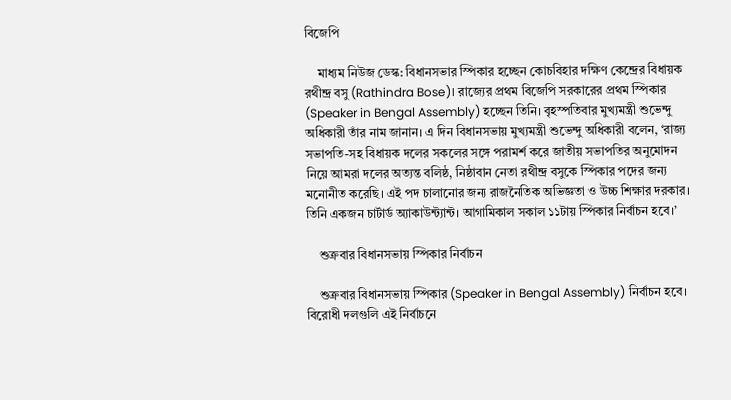বিজেপি

    মাধ্যম নিউজ ডেস্ক: বিধানসভার স্পিকার হচ্ছেন কোচবিহার দক্ষিণ কেন্দ্রের বিধায়ক রথীন্দ্র বসু (Rathindra Bose)। রাজ্যের প্রথম বিজেপি সরকারের প্রথম স্পিকার (Speaker in Bengal Assembly) হচ্ছেন তিনি। বৃহস্পতিবার মুখ্যমন্ত্রী শুভেন্দু অধিকারী তাঁর নাম জানান। এ দিন বিধানসভায় মুখ্যমন্ত্রী শুভেন্দু অধিকারী বলেন, ‘রাজ্য সভাপতি-সহ বিধায়ক দলের সকলের সঙ্গে পরামর্শ করে জাতীয় সভাপতির অনুমোদন নিয়ে আমরা দলের অত্যন্ত বলিষ্ঠ, নিষ্ঠাবান নেতা রথীন্দ্র বসুকে স্পিকার পদের জন্য মনোনীত করেছি। এই পদ চালানোর জন্য রাজনৈতিক অভিজ্ঞতা ও উচ্চ শিক্ষার দরকার। তিনি একজন চার্টার্ড অ্যাকাউন্ট্যান্ট। আগামিকাল সকাল ১১টায় স্পিকার নির্বাচন হবে।’

    শুক্রবার বিধানসভায় স্পিকার নির্বাচন

    শুক্রবার বিধানসভায় স্পিকার (Speaker in Bengal Assembly) নির্বাচন হবে। বিরোধী দলগুলি এই নির্বাচনে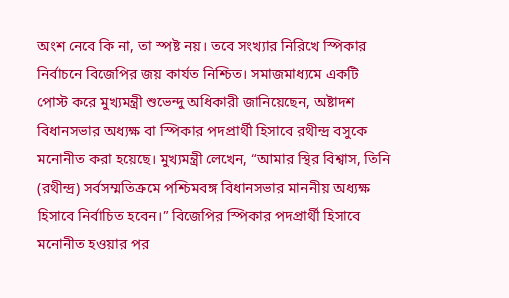অংশ নেবে কি না, তা স্পষ্ট নয়। তবে সংখ্যার নিরিখে স্পিকার নির্বাচনে বিজেপির জয় কার্যত নিশ্চিত। সমাজমাধ্যমে একটি পোস্ট করে মুখ্যমন্ত্রী শুভেন্দু অধিকারী জানিয়েছেন, অষ্টাদশ বিধানসভার অধ্যক্ষ বা স্পিকার পদপ্রার্থী হিসাবে রথীন্দ্র বসুকে মনোনীত করা হয়েছে। মুখ্যমন্ত্রী লেখেন, “আমার স্থির বিশ্বাস, তিনি (রথীন্দ্র) সর্বসম্মতিক্রমে পশ্চিমবঙ্গ বিধানসভার মাননীয় অধ্যক্ষ হিসাবে নির্বাচিত হবেন।” বিজেপির স্পিকার পদপ্রার্থী হিসাবে মনোনীত হওয়ার পর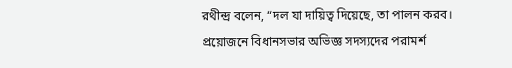রথীন্দ্র বলেন, “দল যা দায়িত্ব দিয়েছে, তা পালন করব। প্রয়োজনে বিধানসভার অভিজ্ঞ সদস্যদের পরামর্শ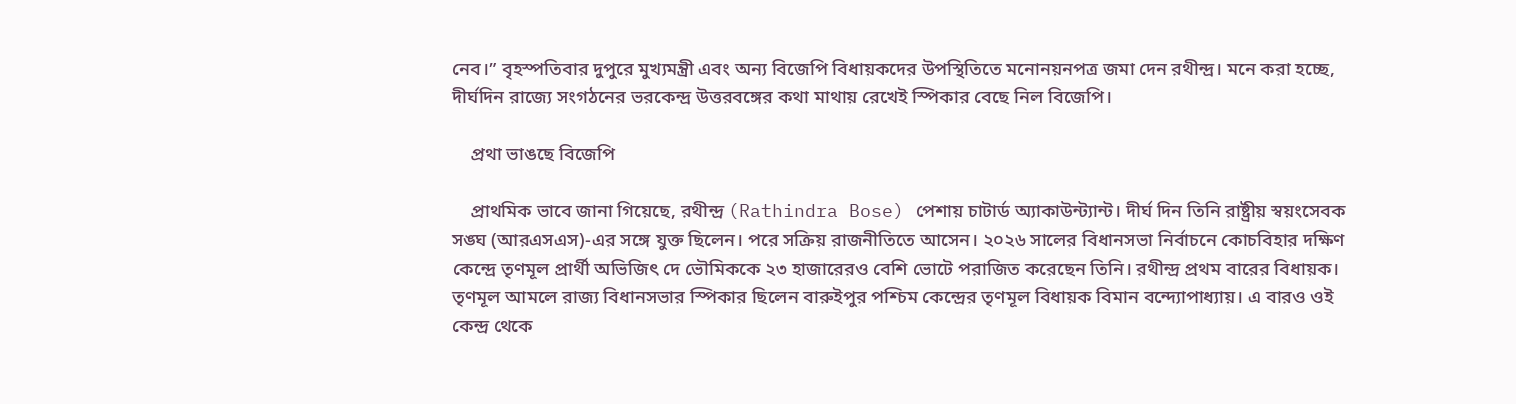নেব।” বৃহস্পতিবার দুপুরে মুখ্যমন্ত্রী এবং অন্য বিজেপি বিধায়কদের উপস্থিতিতে মনোনয়নপত্র জমা দেন রথীন্দ্র। মনে করা হচ্ছে, দীর্ঘদিন রাজ্যে সংগঠনের ভরকেন্দ্র উত্তরবঙ্গের কথা মাথায় রেখেই স্পিকার বেছে নিল বিজেপি।

    প্রথা ভাঙছে বিজেপি

    প্রাথমিক ভাবে জানা গিয়েছে, রথীন্দ্র (Rathindra Bose) পেশায় চাটার্ড অ্যাকাউন্ট্যান্ট। দীর্ঘ দিন তিনি রাষ্ট্রীয় স্বয়ংসেবক সঙ্ঘ (আরএসএস)-এর সঙ্গে যুক্ত ছিলেন। পরে সক্রিয় রাজনীতিতে আসেন। ২০২৬ সালের বিধানসভা নির্বাচনে কোচবিহার দক্ষিণ কেন্দ্রে তৃণমূল প্রার্থী অভিজিৎ দে ভৌমিককে ২৩ হাজারেরও বেশি ভোটে পরাজিত করেছেন তিনি। রথীন্দ্র প্রথম বারের বিধায়ক। তৃণমূল আমলে রাজ্য বিধানসভার স্পিকার ছিলেন বারুইপুর পশ্চিম কেন্দ্রের তৃণমূল বিধায়ক বিমান বন্দ্যোপাধ্যায়। এ বারও ওই কেন্দ্র থেকে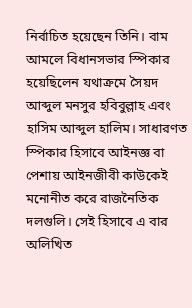নির্বাচিত হয়েছেন তিনি। বাম আমলে বিধানসভার স্পিকার হয়েছিলেন যথাক্রমে সৈয়দ আব্দুল মনসুর হবিবুল্লাহ এবং হাসিম আব্দুল হালিম। সাধারণত স্পিকার হিসাবে আইনজ্ঞ বা পেশায় আইনজীবী কাউকেই মনোনীত করে রাজনৈতিক দলগুলি। সেই হিসাবে এ বার অলিখিত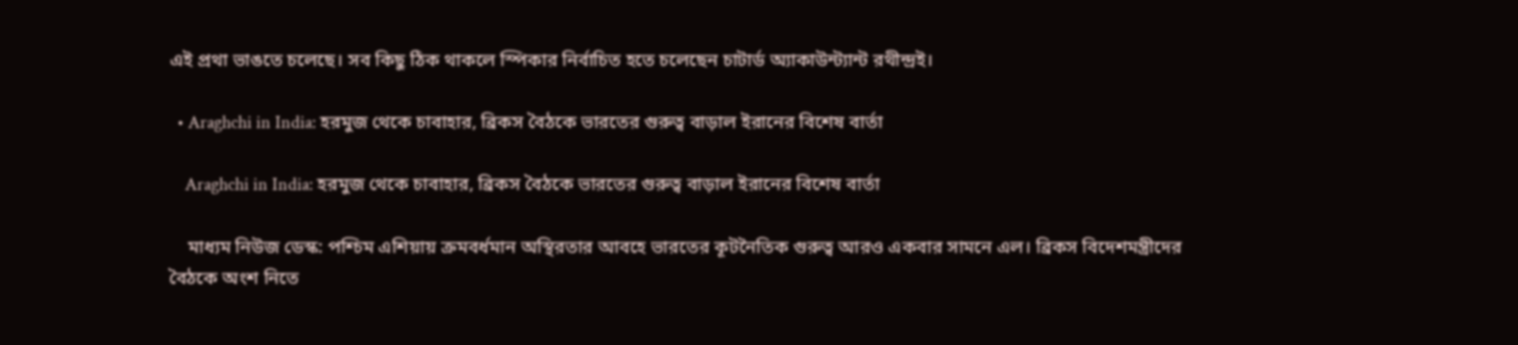এই প্রথা ভাঙতে চলেছে। সব কিছু ঠিক থাকলে স্পিকার নির্বাচিত হতে চলেছেন চাটার্ড অ্যাকাউন্ট্যান্ট রথীন্দ্রই।

  • Araghchi in India: হরমুজ থেকে চাবাহার, ব্রিকস বৈঠকে ভারতের গুরুত্ব বাড়াল ইরানের বিশেষ বার্তা

    Araghchi in India: হরমুজ থেকে চাবাহার, ব্রিকস বৈঠকে ভারতের গুরুত্ব বাড়াল ইরানের বিশেষ বার্তা

    মাধ্যম নিউজ ডেস্ক: পশ্চিম এশিয়ায় ক্রমবর্ধমান অস্থিরতার আবহে ভারতের কূটনৈতিক গুরুত্ব আরও একবার সামনে এল। ব্রিকস বিদেশমন্ত্রীদের বৈঠকে অংশ নিতে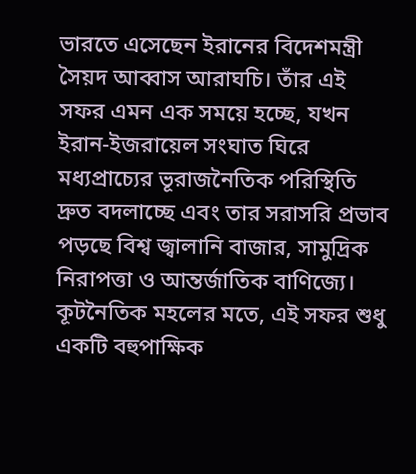ভারতে এসেছেন ইরানের বিদেশমন্ত্রী সৈয়দ আব্বাস আরাঘচি। তাঁর এই সফর এমন এক সময়ে হচ্ছে, যখন ইরান-ইজরায়েল সংঘাত ঘিরে মধ্যপ্রাচ্যের ভূরাজনৈতিক পরিস্থিতি দ্রুত বদলাচ্ছে এবং তার সরাসরি প্রভাব পড়ছে বিশ্ব জ্বালানি বাজার, সামুদ্রিক নিরাপত্তা ও আন্তর্জাতিক বাণিজ্যে। কূটনৈতিক মহলের মতে, এই সফর শুধু একটি বহুপাক্ষিক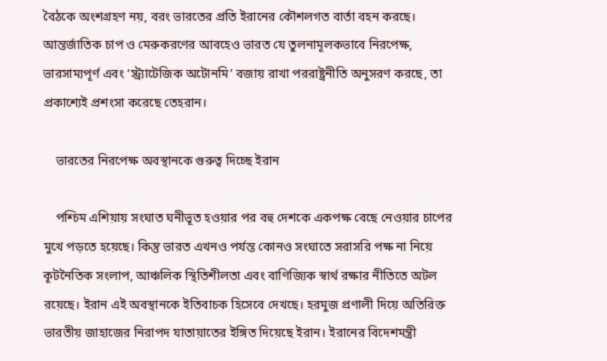বৈঠকে অংশগ্রহণ নয়, বরং ভারতের প্রতি ইরানের কৌশলগত বার্তা বহন করছে। আন্তর্জাতিক চাপ ও মেরুকরণের আবহেও ভারত যে তুলনামূলকভাবে নিরপেক্ষ, ভারসাম্যপূর্ণ এবং ‘স্ট্র্যাটেজিক অটোনমি’ বজায় রাখা পররাষ্ট্রনীতি অনুসরণ করছে, তা প্রকাশ্যেই প্রশংসা করেছে তেহরান।

    ভারতের নিরপেক্ষ অবস্থানকে গুরুত্ব দিচ্ছে ইরান

    পশ্চিম এশিয়ায় সংঘাত ঘনীভূত হওয়ার পর বহু দেশকে একপক্ষ বেছে নেওয়ার চাপের মুখে পড়তে হয়েছে। কিন্তু ভারত এখনও পর্যন্ত কোনও সংঘাতে সরাসরি পক্ষ না নিয়ে কূটনৈতিক সংলাপ, আঞ্চলিক স্থিতিশীলতা এবং বাণিজ্যিক স্বার্থ রক্ষার নীতিতে অটল রয়েছে। ইরান এই অবস্থানকে ইতিবাচক হিসেবে দেখছে। হরমুজ প্রণালী দিয়ে অতিরিক্ত ভারতীয় জাহাজের নিরাপদ যাতায়াতের ইঙ্গিত দিয়েছে ইরান। ইরানের বিদেশমন্ত্রী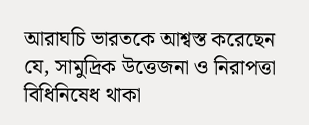আরাঘচি ভারতকে আশ্বস্ত করেছেন যে, সামুদ্রিক উত্তেজনা ও নিরাপত্তা বিধিনিষেধ থাকা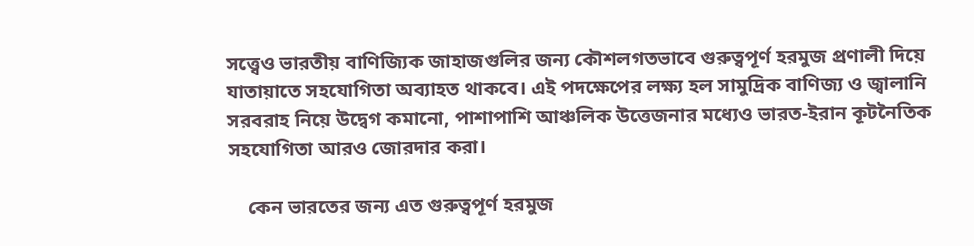সত্ত্বেও ভারতীয় বাণিজ্যিক জাহাজগুলির জন্য কৌশলগতভাবে গুরুত্বপূর্ণ হরমুজ প্রণালী দিয়ে যাতায়াতে সহযোগিতা অব্যাহত থাকবে। এই পদক্ষেপের লক্ষ্য হল সামুদ্রিক বাণিজ্য ও জ্বালানি সরবরাহ নিয়ে উদ্বেগ কমানো, পাশাপাশি আঞ্চলিক উত্তেজনার মধ্যেও ভারত-ইরান কূটনৈতিক সহযোগিতা আরও জোরদার করা।

    কেন ভারতের জন্য এত গুরুত্বপূর্ণ হরমুজ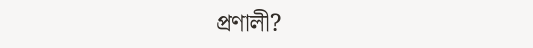প্রণালী?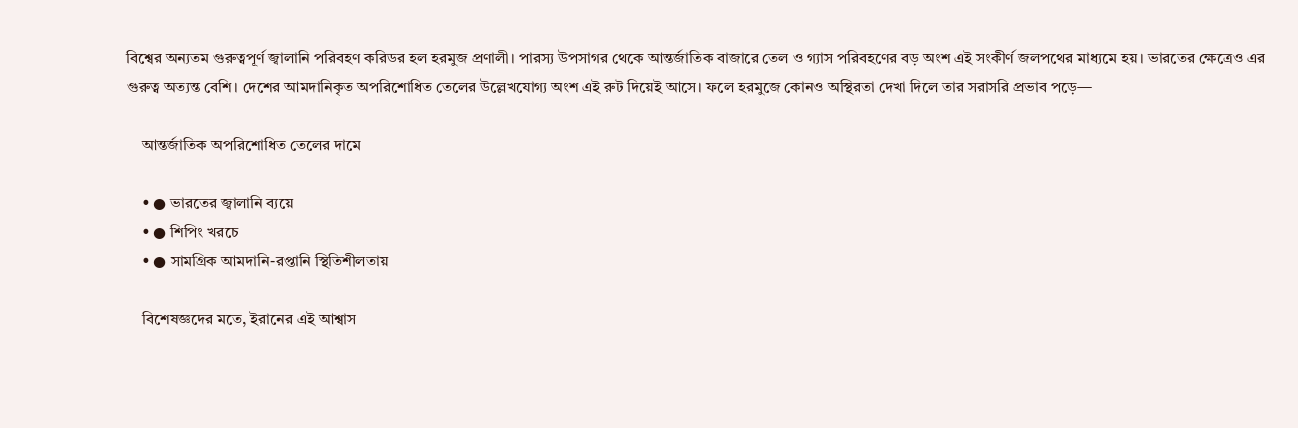বিশ্বের অন্যতম গুরুত্বপূর্ণ জ্বালানি পরিবহণ করিডর হল হরমুজ প্রণালী। পারস্য উপসাগর থেকে আন্তর্জাতিক বাজারে তেল ও গ্যাস পরিবহণের বড় অংশ এই সংকীর্ণ জলপথের মাধ্যমে হয়। ভারতের ক্ষেত্রেও এর গুরুত্ব অত্যন্ত বেশি। দেশের আমদানিকৃত অপরিশোধিত তেলের উল্লেখযোগ্য অংশ এই রুট দিয়েই আসে। ফলে হরমুজে কোনও অস্থিরতা দেখা দিলে তার সরাসরি প্রভাব পড়ে—

    আন্তর্জাতিক অপরিশোধিত তেলের দামে

    • ● ভারতের জ্বালানি ব্যয়ে
    • ● শিপিং খরচে
    • ● সামগ্রিক আমদানি-রপ্তানি স্থিতিশীলতায়

    বিশেষজ্ঞদের মতে, ইরানের এই আশ্বাস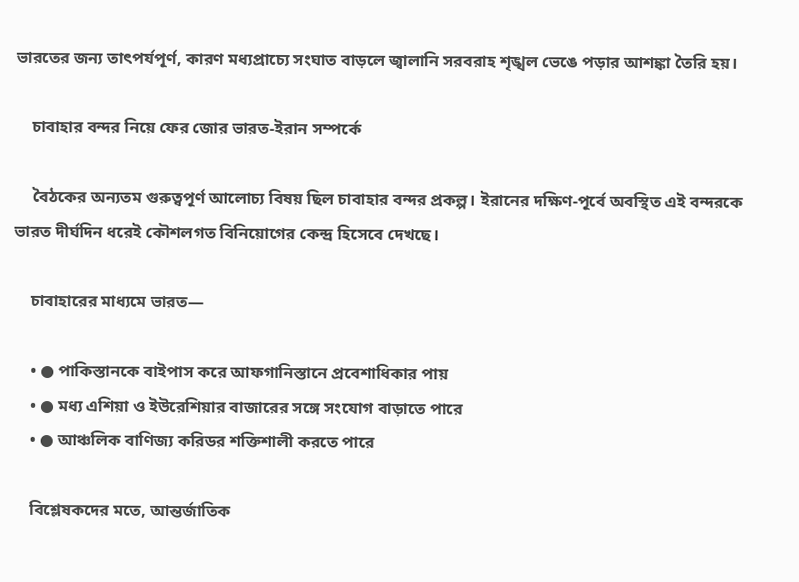ভারতের জন্য তাৎপর্যপূর্ণ, কারণ মধ্যপ্রাচ্যে সংঘাত বাড়লে জ্বালানি সরবরাহ শৃঙ্খল ভেঙে পড়ার আশঙ্কা তৈরি হয়।

    চাবাহার বন্দর নিয়ে ফের জোর ভারত-ইরান সম্পর্কে

    বৈঠকের অন্যতম গুরুত্বপূর্ণ আলোচ্য বিষয় ছিল চাবাহার বন্দর প্রকল্প। ইরানের দক্ষিণ-পূর্বে অবস্থিত এই বন্দরকে ভারত দীর্ঘদিন ধরেই কৌশলগত বিনিয়োগের কেন্দ্র হিসেবে দেখছে।

    চাবাহারের মাধ্যমে ভারত—

    • ● পাকিস্তানকে বাইপাস করে আফগানিস্তানে প্রবেশাধিকার পায়
    • ● মধ্য এশিয়া ও ইউরেশিয়ার বাজারের সঙ্গে সংযোগ বাড়াতে পারে
    • ● আঞ্চলিক বাণিজ্য করিডর শক্তিশালী করতে পারে

    বিশ্লেষকদের মতে, আন্তর্জাতিক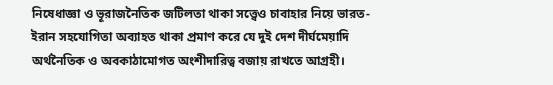নিষেধাজ্ঞা ও ভূরাজনৈতিক জটিলতা থাকা সত্ত্বেও চাবাহার নিয়ে ভারত-ইরান সহযোগিতা অব্যাহত থাকা প্রমাণ করে যে দুই দেশ দীর্ঘমেয়াদি অর্থনৈতিক ও অবকাঠামোগত অংশীদারিত্ব বজায় রাখতে আগ্রহী।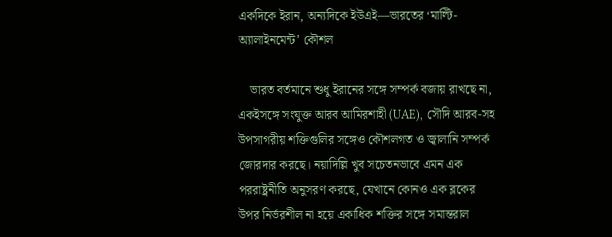একদিকে ইরান, অন্যদিকে ইউএই—ভারতের ‘মাল্টি-অ্যালাইনমেন্ট’ কৌশল

    ভারত বর্তমানে শুধু ইরানের সঙ্গে সম্পর্ক বজায় রাখছে না, একইসঙ্গে সংযুক্ত আরব আমিরশাহী (UAE), সৌদি আরব-সহ উপসাগরীয় শক্তিগুলির সঙ্গেও কৌশলগত ও জ্বালানি সম্পর্ক জোরদার করছে। নয়াদিল্লি খুব সচেতনভাবে এমন এক পররাষ্ট্রনীতি অনুসরণ করছে, যেখানে কোনও এক ব্লকের উপর নির্ভরশীল না হয়ে একাধিক শক্তির সঙ্গে সমান্তরাল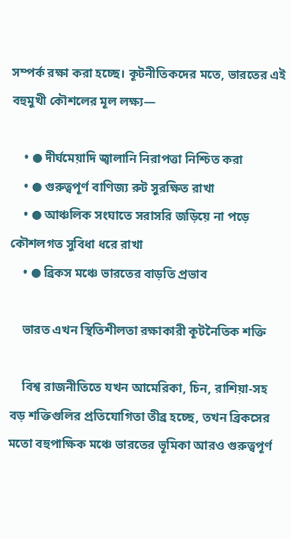সম্পর্ক রক্ষা করা হচ্ছে। কূটনীতিকদের মতে, ভারতের এই বহুমুখী কৌশলের মূল লক্ষ্য—

    • ● দীর্ঘমেয়াদি জ্বালানি নিরাপত্তা নিশ্চিত করা
    • ● গুরুত্বপূর্ণ বাণিজ্য রুট সুরক্ষিত রাখা
    • ● আঞ্চলিক সংঘাতে সরাসরি জড়িয়ে না পড়ে কৌশলগত সুবিধা ধরে রাখা
    • ● ব্রিকস মঞ্চে ভারতের বাড়তি প্রভাব

    ভারত এখন স্থিতিশীলতা রক্ষাকারী কূটনৈতিক শক্তি

    বিশ্ব রাজনীতিতে যখন আমেরিকা, চিন, রাশিয়া-সহ বড় শক্তিগুলির প্রতিযোগিতা তীব্র হচ্ছে, তখন ব্রিকসের মতো বহুপাক্ষিক মঞ্চে ভারতের ভূমিকা আরও গুরুত্বপূর্ণ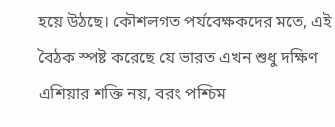হয়ে উঠছে। কৌশলগত পর্যবেক্ষকদের মতে, এই বৈঠক স্পষ্ট করেছে যে ভারত এখন শুধু দক্ষিণ এশিয়ার শক্তি নয়, বরং পশ্চিম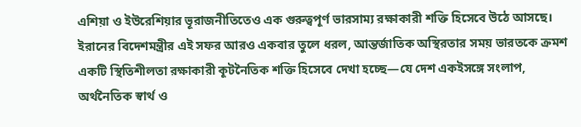এশিয়া ও ইউরেশিয়ার ভূরাজনীতিতেও এক গুরুত্বপূর্ণ ভারসাম্য রক্ষাকারী শক্তি হিসেবে উঠে আসছে। ইরানের বিদেশমন্ত্রীর এই সফর আরও একবার তুলে ধরল, আন্তর্জাতিক অস্থিরতার সময় ভারতকে ক্রমশ একটি স্থিতিশীলতা রক্ষাকারী কূটনৈতিক শক্তি হিসেবে দেখা হচ্ছে—যে দেশ একইসঙ্গে সংলাপ, অর্থনৈতিক স্বার্থ ও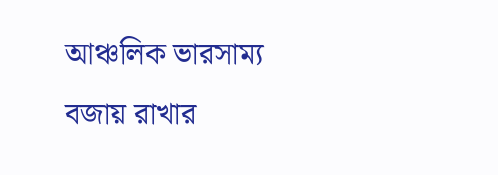আঞ্চলিক ভারসাম্য বজায় রাখার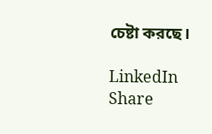চেষ্টা করছে।

LinkedIn
Share